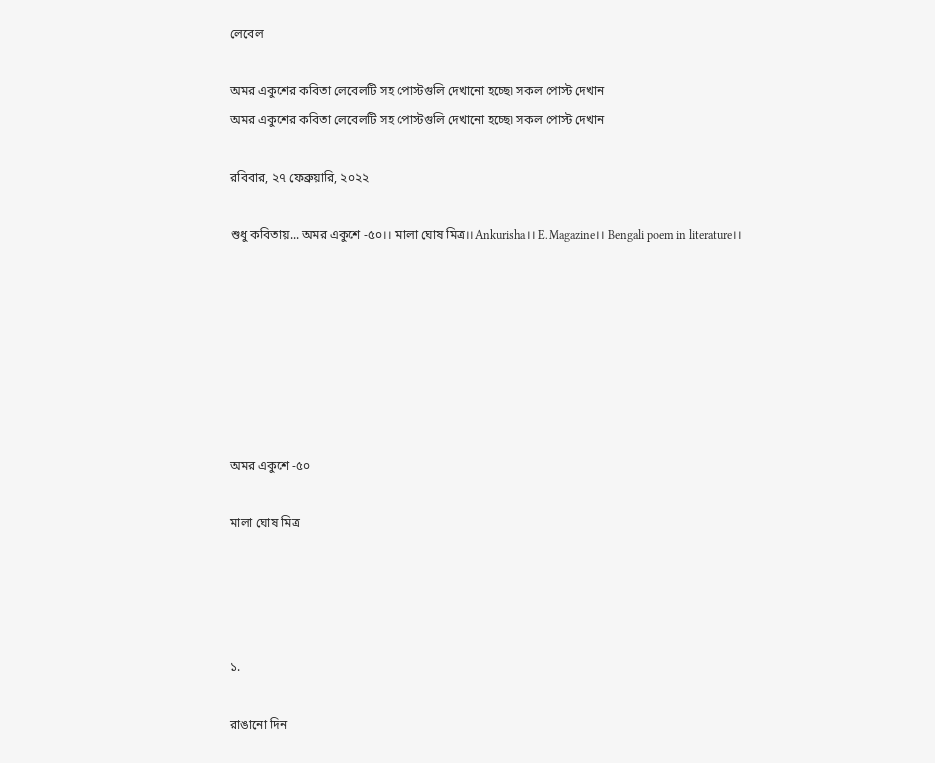লেবেল

অমর একুশের কবিতা লেবেলটি সহ পোস্টগুলি দেখানো হচ্ছে৷ সকল পোস্ট দেখান
অমর একুশের কবিতা লেবেলটি সহ পোস্টগুলি দেখানো হচ্ছে৷ সকল পোস্ট দেখান

রবিবার, ২৭ ফেব্রুয়ারি, ২০২২

শুধু কবিতায়... অমর একুশে -৫০।। মালা ঘোষ মিত্র।।Ankurisha।। E.Magazine।। Bengali poem in literature।।







অমর একুশে -৫০

মালা ঘোষ মিত্র




১.

রাঙানো দিন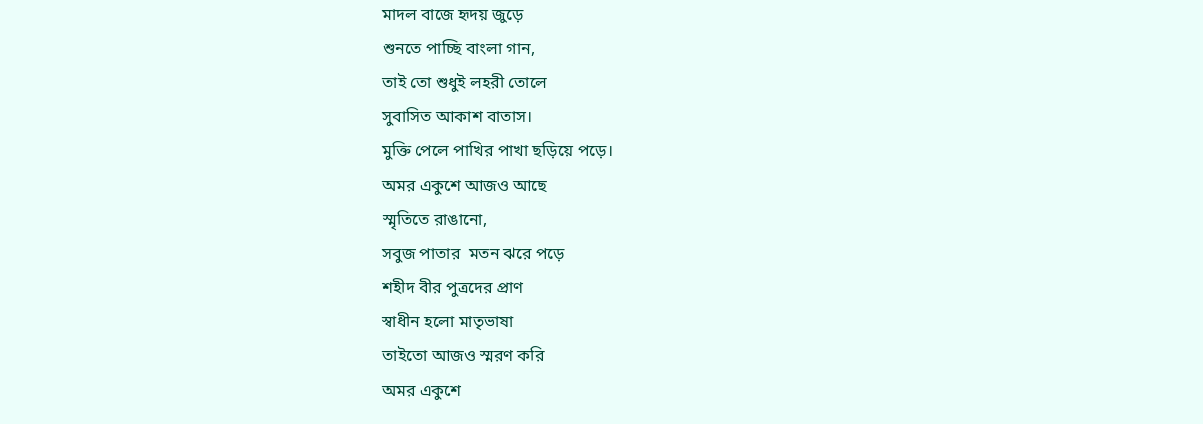মাদল বাজে হৃদয় জুড়ে
শুনতে পাচ্ছি বাংলা গান,
তাই তো শুধুই লহরী তোলে
সুবাসিত আকাশ বাতাস।
মুক্তি পেলে পাখির পাখা ছড়িয়ে পড়ে।
অমর একুশে আজও আছে
স্মৃতিতে রাঙানো,
সবুজ পাতার  মতন ঝরে পড়ে
শহীদ বীর পুত্রদের প্রাণ
স্বাধীন হলো মাতৃভাষা
তাইতো আজও স্মরণ করি
অমর একুশে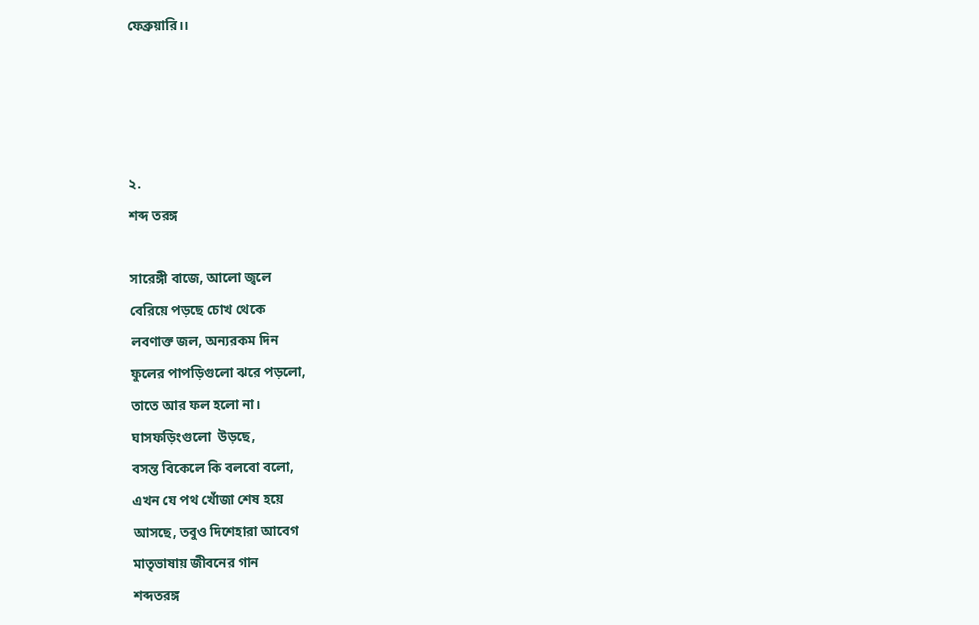ফেব্রুয়ারি।।




২.
শব্দ তরঙ্গ

সারেঙ্গী বাজে, আলো জ্বলে
বেরিয়ে পড়ছে চোখ থেকে
লবণাক্ত জল, অন্যরকম দিন
ফুলের পাপড়িগুলো ঝরে পড়লো,
তাতে আর ফল হলো না।
ঘাসফড়িংগুলো  উড়ছে,
বসন্ত বিকেলে কি বলবো বলো,
এখন যে পথ খোঁজা শেষ হয়ে
আসছে, তবুও দিশেহারা আবেগ
মাতৃভাষায় জীবনের গান
শব্দতরঙ্গ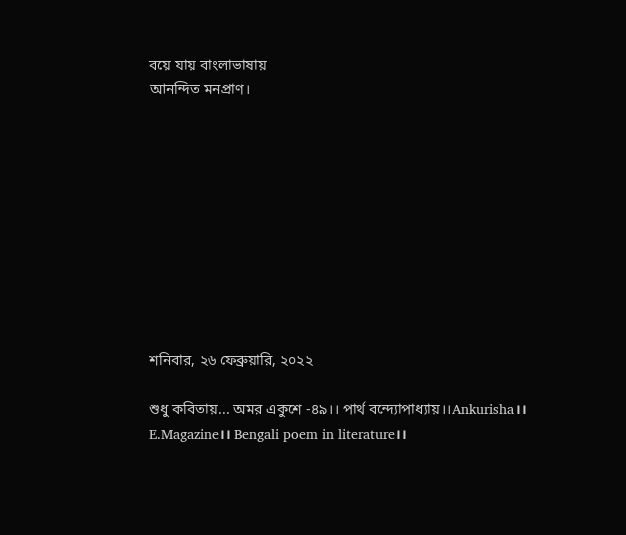বয়ে যায় বাংলাভাষায়
আনন্দিত মনপ্রাণ।










শনিবার, ২৬ ফেব্রুয়ারি, ২০২২

শুধু কবিতায়... অমর একুশে -৪৯।। পার্থ বন্দ্যোপাধ্যায়।।Ankurisha।। E.Magazine।। Bengali poem in literature।।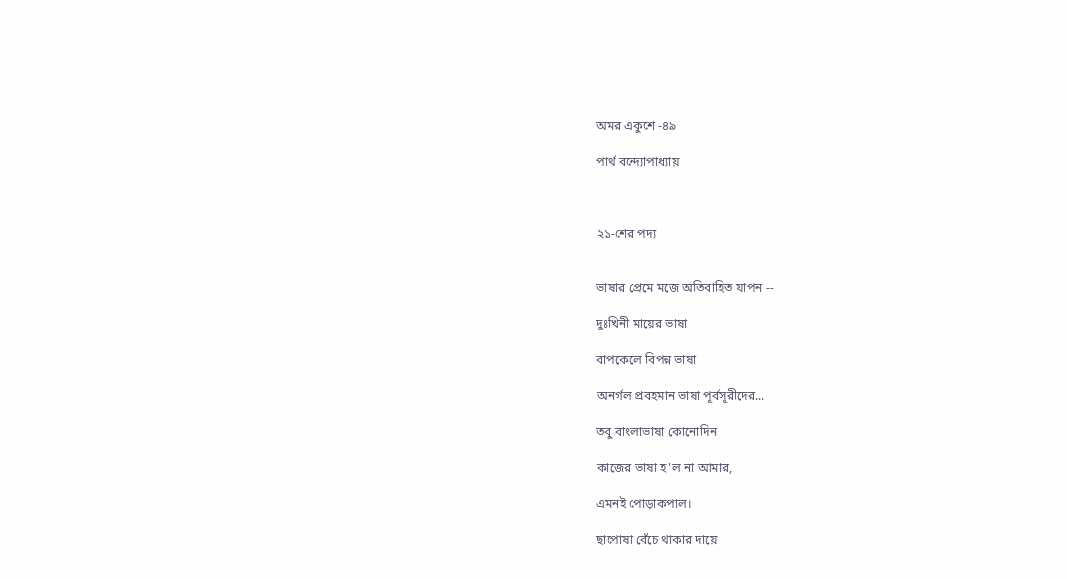অমর একুশে -৪৯

পার্থ বন্দ্যোপাধ্যায়



২১-শের পদ্য


ভাষার প্রেমে মজে অতিবাহিত যাপন --

দুঃখিনী মায়ের ভাষা

বাপকেলে বিপন্ন ভাষা

অনর্গল প্রবহমান ভাষা পূর্বসূরীদের...

তবু বাংলাভাষা কোনোদিন

কাজের ভাষা হ'ল না আমার,

এমনই পোড়াকপাল।

ছাপোষা বেঁচে থাকার দায়ে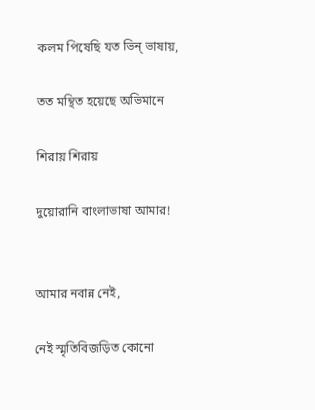কলম পিষেছি যত ভিন্ ভাষায়,

তত মন্থিত হয়েছে অভিমানে

শিরায় শিরায়

দুয়োরানি বাংলাভাষা আমার!


আমার নবান্ন নেই,

নেই স্মৃতিবিজড়িত কোনো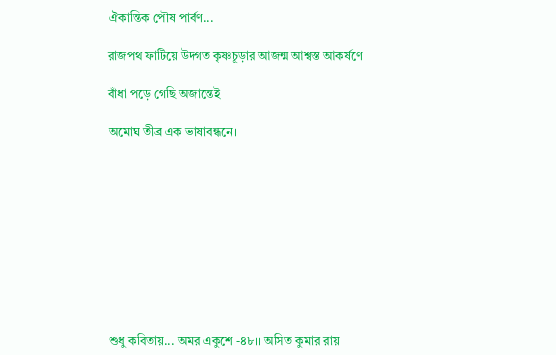ঐকান্তিক পৌষ পার্বণ...

রাজপথ ফাটিয়ে উদ্গত কৃষ্ণচূড়ার আজন্ম আশ্বস্ত আকর্ষণে

বাঁধা পড়ে গেছি অজান্তেই

অমোঘ তীব্র এক ভাষাবন্ধনে।










শুধু কবিতায়... অমর একুশে -৪৮।। অসিত কুমার রায়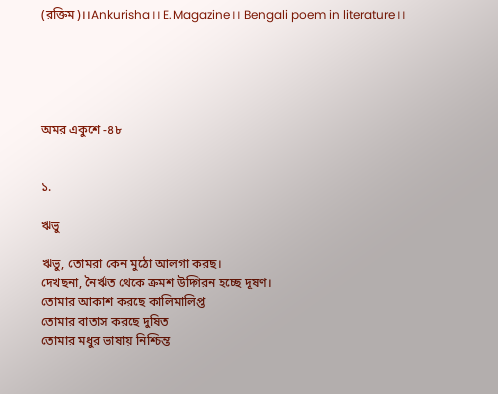(রক্তিম)।।Ankurisha।। E.Magazine।। Bengali poem in literature।।





অমর একুশে -৪৮


১.

ঋভু

ঋভু, তোমরা কেন মুঠো আলগা করছ।
দেখছনা, নৈর্ঋত থেকে ক্রমশ উদ্গিরন হচ্ছে দূষণ।
তোমার আকাশ করছে কালিমালিপ্ত
তোমার বাতাস করছে দুষিত
তোমার মধুর ভাষায় নিশ্চিন্ত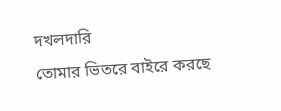দখলদারি
তোমার ভিতরে বাইরে করছে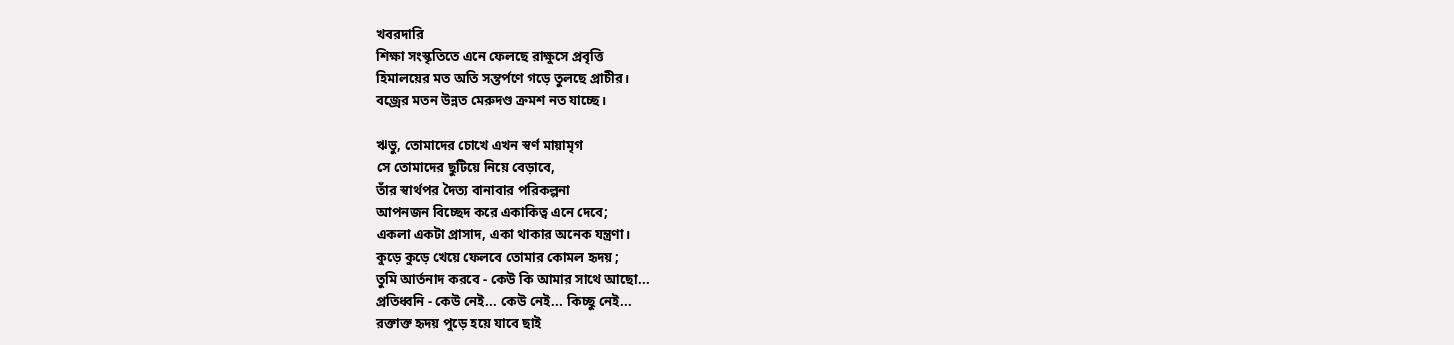খবরদারি
শিক্ষা সংস্কৃতিতে এনে ফেলছে রাক্ষুসে প্রবৃত্তি
হিমালয়ের মত অতি সন্তর্পণে গড়ে তুলছে প্রাচীর।
বজ্রের মতন উন্নত মেরুদণ্ড ক্রমশ নত যাচ্ছে।

ঋভু, তোমাদের চোখে এখন স্বর্ণ মায়ামৃগ
সে তোমাদের ছুটিয়ে নিয়ে বেড়াবে,
তাঁর স্বার্থপর দৈত্য বানাবার পরিকল্পনা
আপনজন বিচ্ছেদ করে একাকিত্ব এনে দেবে;
একলা একটা প্রাসাদ, একা থাকার অনেক যন্ত্রণা।
কুড়ে কুড়ে খেয়ে ফেলবে তোমার কোমল হৃদয় ;
তুমি আর্তনাদ করবে - কেউ কি আমার সাথে আছো...
প্রতিধ্বনি - কেউ নেই... কেউ নেই... কিচ্ছু নেই...
রক্তাক্ত হৃদয় পুড়ে হয়ে যাবে ছাই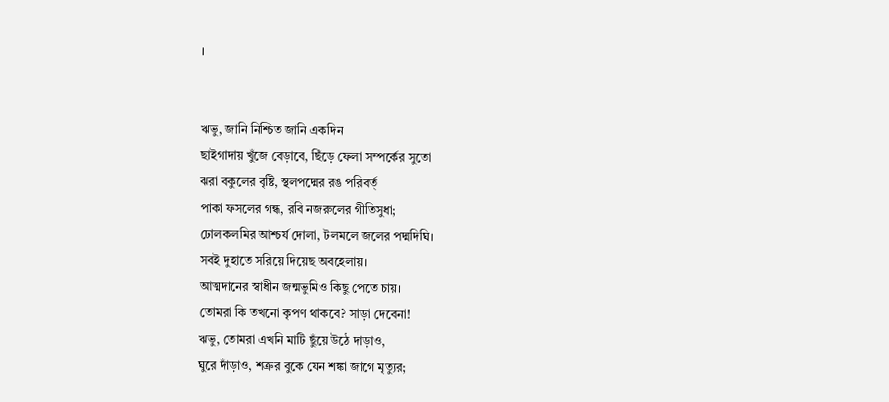।


ঋভু, জানি নিশ্চিত জানি একদিন
ছাইগাদায় খুঁজে বেড়াবে, ছিঁড়ে ফেলা সম্পর্কের সুতো
ঝরা বকুলের বৃষ্টি, স্থলপদ্মের রঙ পরিবর্ত্‌
পাকা ফসলের গন্ধ, রবি নজরুলের গীতিসুধা;
ঢোলকলমির আশ্চর্য দোলা, টলমলে জলের পদ্মদিঘি।
সবই দুহাতে সরিয়ে দিয়েছ অবহেলায়।
আত্মদানের স্বাধীন জন্মভুমিও কিছু পেতে চায়।
তোমরা কি তখনো কৃপণ থাকবে? সাড়া দেবেনা!
ঋভু, তোমরা এখনি মাটি ছুঁয়ে উঠে দাড়াও,
ঘুরে দাঁড়াও, শত্রুর বুকে যেন শঙ্কা জাগে মৃত্যুর;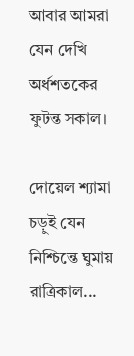আবার আমরা যেন দেখি অর্ধশতকের ফুটন্ত সকাল।

দোয়েল শ্যামা চড়ুই যেন নিশ্চিন্তে ঘুমায় রাত্রিকাল...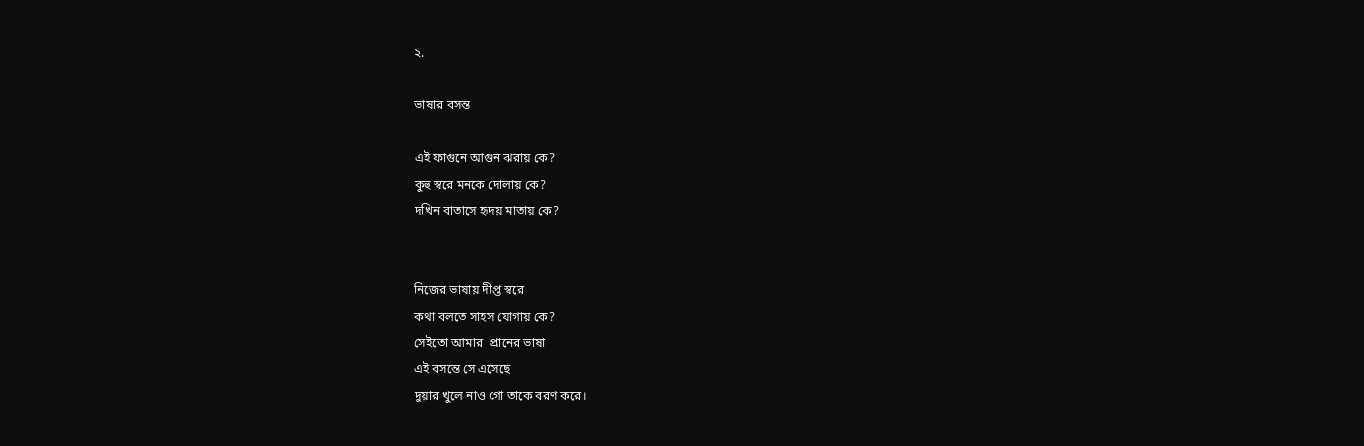২.

ভাষার বসন্ত

এই ফাগুনে আগুন ঝরায় কে?
কুহু স্বরে মনকে দোলায় কে?
দখিন বাতাসে হৃদয় মাতায় কে?


নিজের ভাষায় দীপ্ত স্বরে
কথা বলতে সাহস যোগায় কে?
সেইতো আমার  প্রানের ভাষা
এই বসন্তে সে এসেছে
দুয়ার খুলে নাও গো তাকে বরণ করে।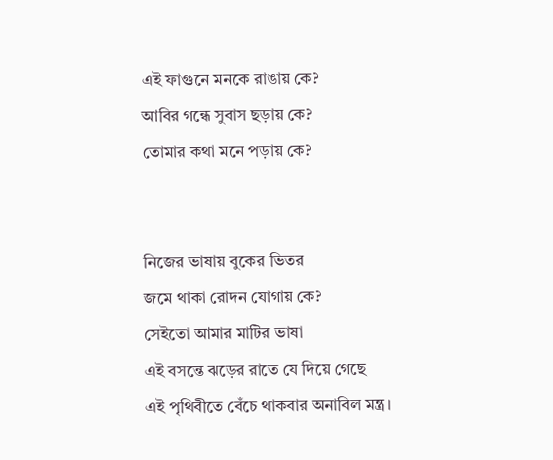এই ফাগুনে মনকে রাঙায় কে?
আবির গন্ধে সুবাস ছড়ায় কে?
তোমার কথা মনে পড়ায় কে?


নিজের ভাষায় বুকের ভিতর
জমে থাকা রোদন যোগায় কে?
সেইতো আমার মাটির ভাষা
এই বসন্তে ঝড়ের রাতে যে দিয়ে গেছে
এই পৃথিবীতে বেঁচে থাকবার অনাবিল মন্ত্র।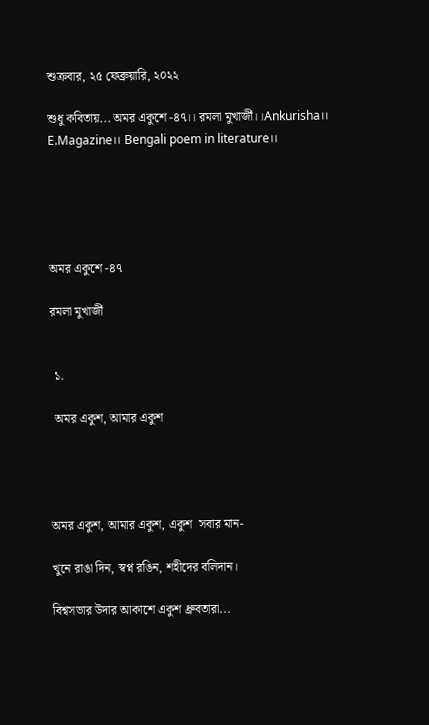শুক্রবার, ২৫ ফেব্রুয়ারি, ২০২২

শুধু কবিতায়... অমর একুশে -৪৭।। রমলা মুখার্জী।।Ankurisha।। E.Magazine।। Bengali poem in literature।।





অমর একুশে -৪৭

রমলা মুখার্জী


 ১.

 অমর একুশ, আমার একুশ




অমর একুশ, আমার একুশ, একুশ  সবার মান-

খুনে রাঙা দিন, স্বপ্ন রঙিন, শহীদের বলিদান।

বিশ্বসভার উদার আকাশে একুশ ধ্রুবতারা...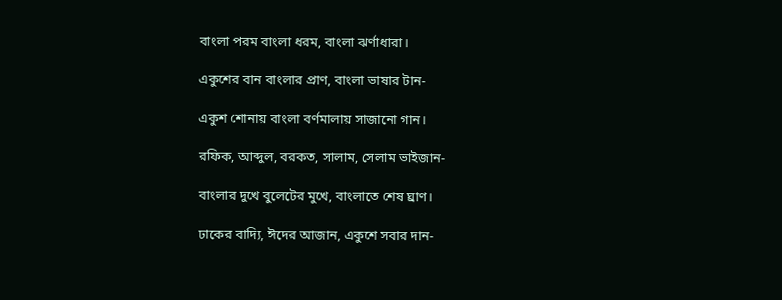বাংলা পরম বাংলা ধরম, বাংলা ঝর্ণাধারা।

একুশের বান বাংলার প্রাণ, বাংলা ভাষার টান-

একুশ শোনায় বাংলা বর্ণমালায় সাজানো গান।

রফিক, আব্দুল, বরকত, সালাম, সেলাম ভাইজান-

বাংলার দুখে বুলেটের মুখে, বাংলাতে শেষ ঘ্রাণ।

ঢাকের বাদ্যি, ঈদের আজান, একুশে সবার দান-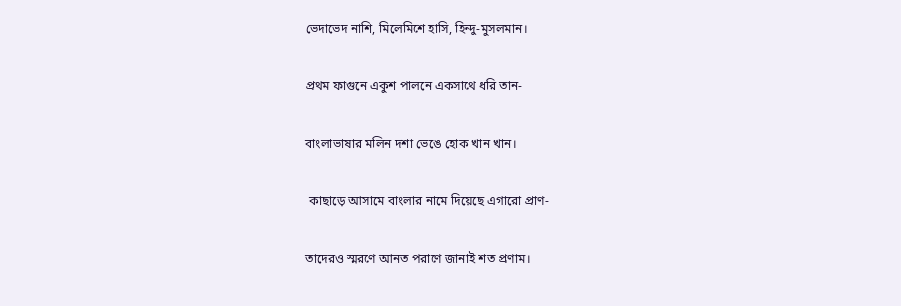ভেদাভেদ নাশি, মিলেমিশে হাসি, হিন্দু-মুসলমান।

প্রথম ফাগুনে একুশ পালনে একসাথে ধরি তান-

বাংলাভাষার মলিন দশা ভেঙে হোক খান খান।

 কাছাড়ে আসামে বাংলার নামে দিয়েছে এগারো প্রাণ-

তাদেরও স্মরণে আনত পরাণে জানাই শত প্রণাম।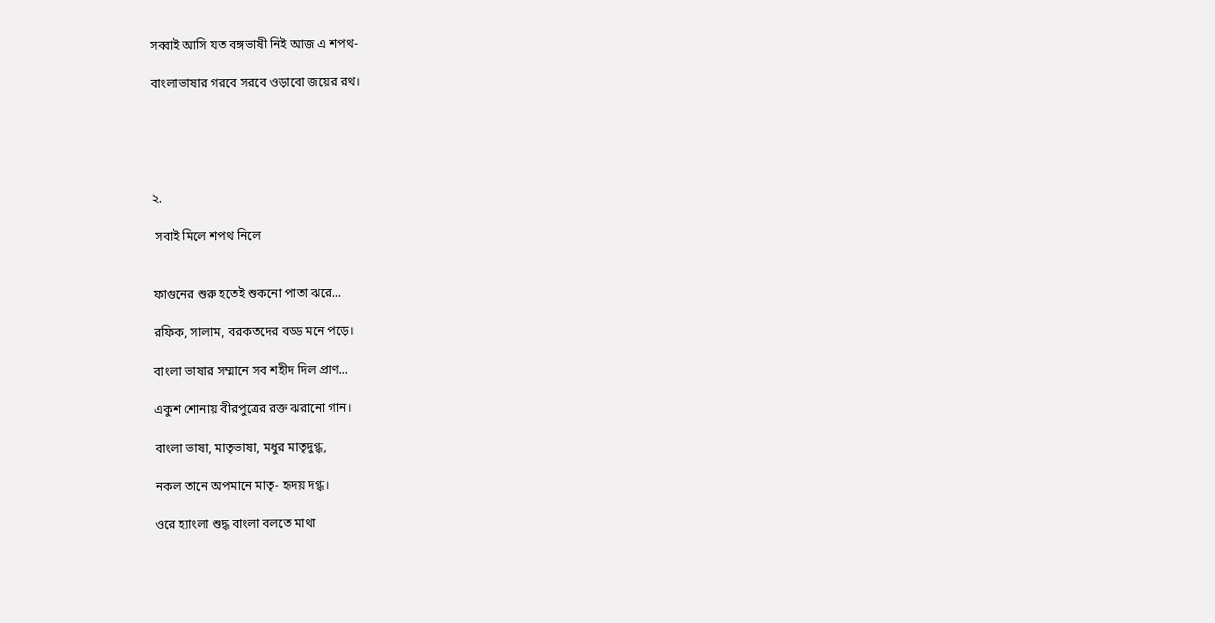সব্বাই আসি যত বঙ্গভাষী নিই আজ এ শপথ-

বাংলাভাষার গরবে সরবে ওড়াবো জয়ের রথ।





২.

 সবাই মিলে শপথ নিলে


ফাগুনের শুরু হতেই শুকনো পাতা ঝরে...

রফিক, সালাম, বরকতদের বড্ড মনে পড়ে।

বাংলা ভাষার সম্মানে সব শহীদ দিল প্রাণ...

একুশ শোনায় বীরপুত্রের রক্ত ঝরানো গান।

বাংলা ভাষা, মাতৃভাষা, মধুর মাতৃদুগ্ধ,

নকল তানে অপমানে মাতৃ- হৃদয় দগ্ধ।

ওরে হ্যাংলা শুদ্ধ বাংলা বলতে মাথা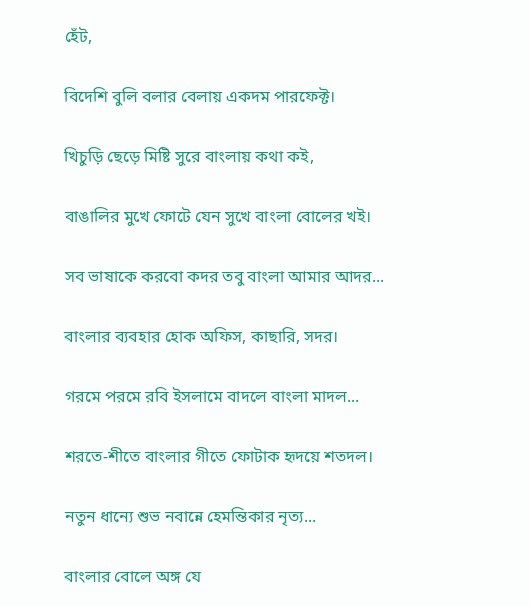হেঁট,

বিদেশি বুলি বলার বেলায় একদম পারফেক্ট।

খিচুড়ি ছেড়ে মিষ্টি সুরে বাংলায় কথা কই,

বাঙালির মুখে ফোটে যেন সুখে বাংলা বোলের খই।

সব ভাষাকে করবো কদর তবু বাংলা আমার আদর...

বাংলার ব্যবহার হোক অফিস, কাছারি, সদর।

গরমে পরমে রবি ইসলামে বাদলে বাংলা মাদল...

শরতে-শীতে বাংলার গীতে ফোটাক হৃদয়ে শতদল।

নতুন ধান্যে শুভ নবান্নে হেমন্তিকার নৃত্য...

বাংলার বোলে অঙ্গ যে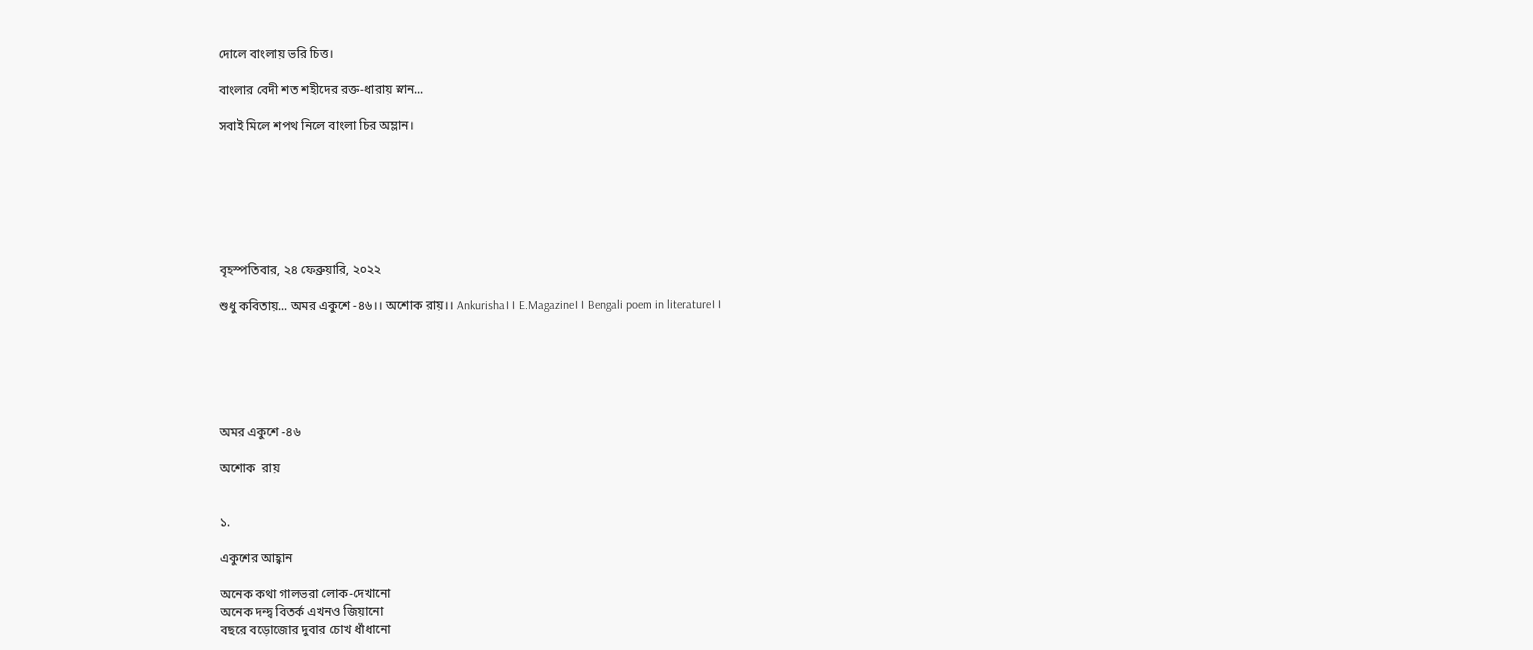দোলে বাংলায় ভরি চিত্ত।

বাংলার বেদী শত শহীদের রক্ত-ধারায় স্নান...

সবাই মিলে শপথ নিলে বাংলা চির অম্লান।







বৃহস্পতিবার, ২৪ ফেব্রুয়ারি, ২০২২

শুধু কবিতায়... অমর একুশে -৪৬।। অশোক রায়।। Ankurisha।। E.Magazine।। Bengali poem in literature।।






অমর একুশে -৪৬

অশোক  রায়


১.

একুশের আহ্বান

অনেক কথা গালভরা লোক-দেখানো
অনেক দন্দ্ব বিতর্ক এখনও জিয়ানো
বছরে বড়োজোর দুবার চোখ ধাঁধানো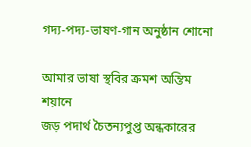গদ্য-পদ্য-ভাষণ-গান অনুষ্ঠান শোনো

আমার ভাষা স্থবির ক্রমশ অন্তিম শয়ানে
জড় পদার্থ চৈতন্যপুপ্ত অন্ধকারের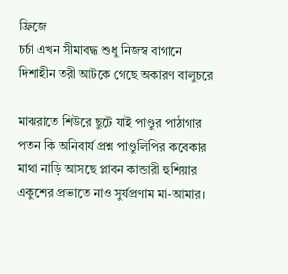ফ্রিজে
চর্চা এখন সীমাবদ্ধ শুধু নিজস্ব বাগানে
দিশাহীন তরী আটকে গেছে অকারণ বালুচরে

মাঝরাতে শিউরে ছুটে যাই পাণ্ডুর পাঠাগার
পতন কি অনিবার্য প্রশ্ন পাণ্ডুলিপির কবেকার
মাথা নাড়ি আসছে প্লাবন কান্ডারী হুশিয়ার
একুশের প্রভাতে নাও সুর্যপ্রণাম মা-আমার।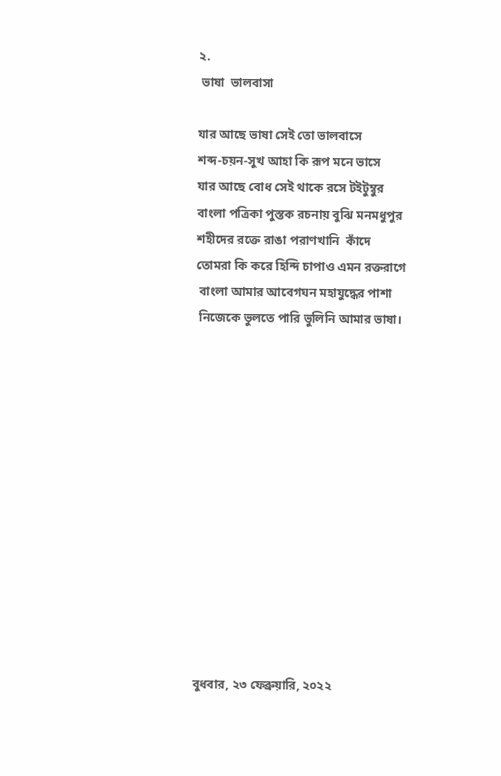২.
 ভাষা  ভালবাসা

যার আছে ভাষা সেই তো ভালবাসে
শব্দ-চয়ন-সুখ আহা কি রূপ মনে ভাসে
যার আছে বোধ সেই থাকে রসে টইটুম্বুর
বাংলা পত্রিকা পুস্তক রচনায় বুঝি মনমধুপুর
শহীদের রক্তে রাঙা পরাণখানি  কাঁদে
তোমরা কি করে হিন্দি চাপাও এমন রক্তরাগে
 বাংলা আমার আবেগঘন মহাযুদ্ধের পাশা
 নিজেকে ভুলতে পারি ভুলিনি আমার ভাষা।













বুধবার, ২৩ ফেব্রুয়ারি, ২০২২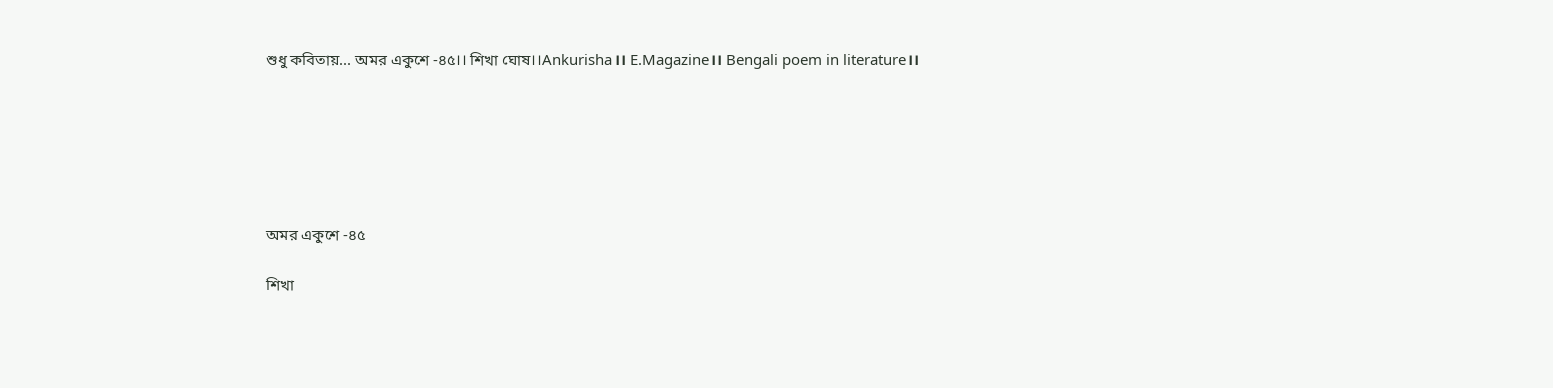শুধু কবিতায়... অমর একুশে -৪৫।। শিখা ঘোষ।।Ankurisha।। E.Magazine।। Bengali poem in literature।।






অমর একুশে -৪৫

শিখা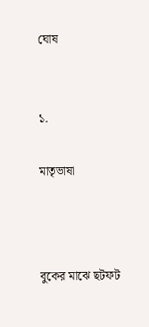ঘোষ


১.

মাতৃভাষা



বুকের মাঝে ছটফট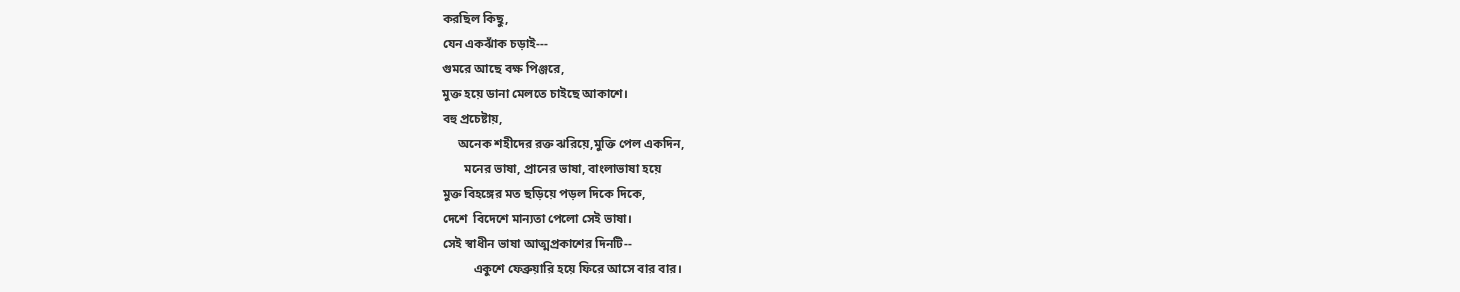করছিল কিছু,
যেন একঝাঁক চড়াই---
গুমরে আছে বক্ষ পিঞ্জরে,
মুক্ত হয়ে ডানা মেলতে চাইছে আকাশে।
বহু প্রচেষ্টায়,
     অনেক শহীদের রক্ত ঝরিয়ে,মুক্তি পেল একদিন,
       মনের ভাষা, প্রানের ভাষা, বাংলাভাষা হয়ে
মুক্ত বিহঙ্গের মত ছড়িয়ে পড়ল দিকে দিকে,
দেশে  বিদেশে মান্যতা পেলো সেই ভাষা।
সেই স্বাধীন ভাষা আত্মপ্রকাশের দিনটি--
          একুশে ফেব্রুয়ারি হয়ে ফিরে আসে বার বার।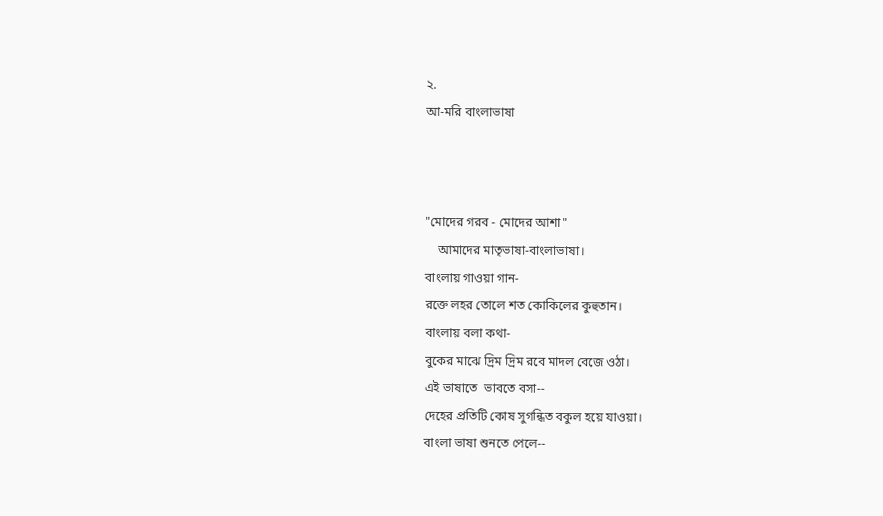২.
আ-মরি বাংলাভাষা



"মোদের গরব - মোদের আশা"
    আমাদের মাতৃভাষা-বাংলাভাষা।
বাংলায় গাওয়া গান-
রক্তে লহর তোলে শত কোকিলের কুহুতান।
বাংলায় বলা কথা-
বুকের মাঝে দ্রিম দ্রিম রবে মাদল বেজে ওঠা।
এই ভাষাতে  ভাবতে বসা--
দেহের প্রতিটি কোষ সুগন্ধিত বকুল হয়ে যাওয়া।
বাংলা ভাষা শুনতে পেলে--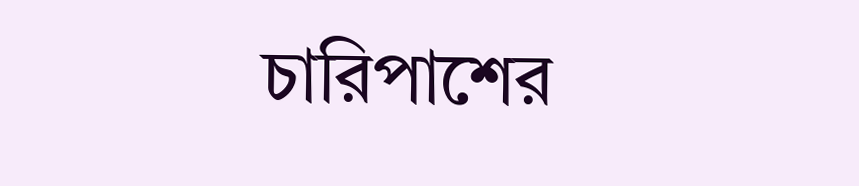চারিপাশের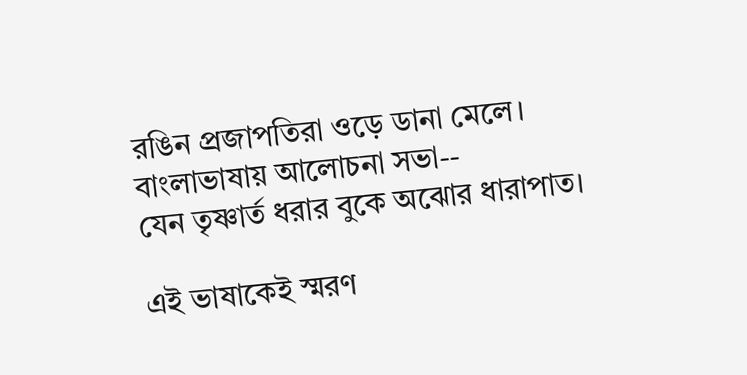রঙিন প্রজাপতিরা ওড়ে ডানা মেলে।
বাংলাভাষায় আলোচনা সভা--
যেন তৃষ্ণার্ত ধরার বুকে অঝোর ধারাপাত।

এই ভাষাকেই স্মরণ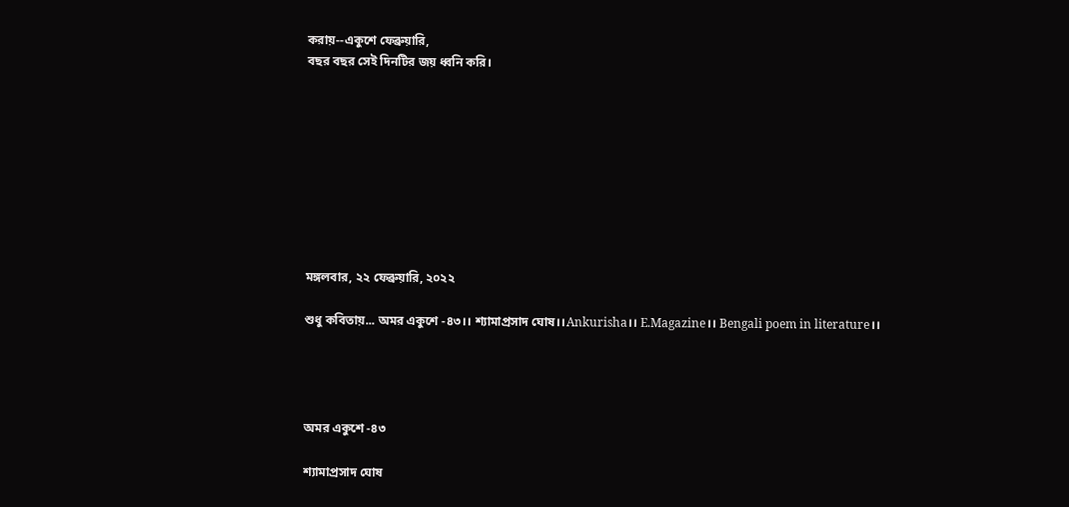করায়--একুশে ফেব্রুয়ারি,
বছর বছর সেই দিনটির জয় ধ্বনি করি।









মঙ্গলবার, ২২ ফেব্রুয়ারি, ২০২২

শুধু কবিতায়... অমর একুশে -৪৩।। শ্যামাপ্রসাদ ঘোষ।।Ankurisha।। E.Magazine।। Bengali poem in literature।।




অমর একুশে -৪৩

শ্যামাপ্রসাদ ঘোষ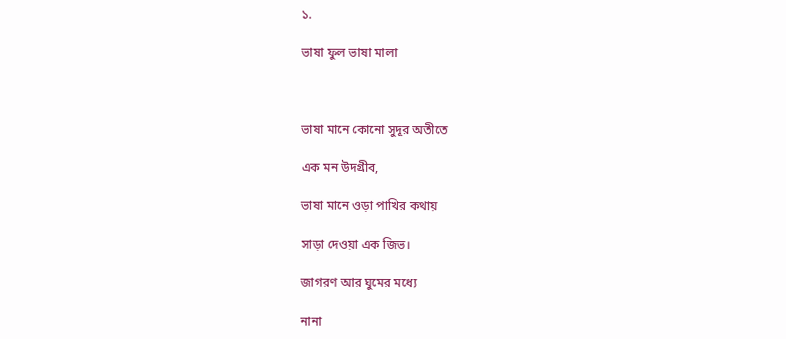১.

ভাষা ফুল ভাষা মালা



ভাষা মানে কোনো সুদূর অতীতে

এক মন উদগ্রীব,

ভাষা মানে ওড়া পাখির কথায়

সাড়া দেওয়া এক জিভ।

জাগরণ আর ঘুমের মধ্যে

নানা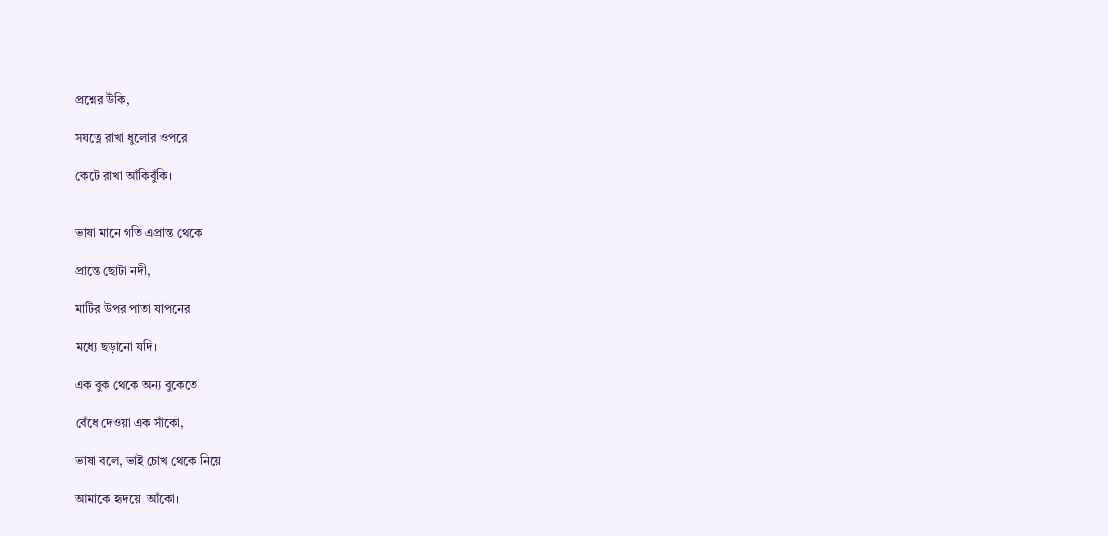প্রশ্নের উঁকি,

সযত্নে রাখা ধুলোর ওপরে

কেটে রাখা আঁকিবুঁকি।


ভাষা মানে গতি এপ্রান্ত থেকে

প্রান্তে ছোটা নদী,

মাটির উপর পাতা যাপনের

মধ্যে ছড়ানো যদি।

এক বুক থেকে অন্য বুকেতে

বেঁধে দেওয়া এক সাঁকো,

ভাষা বলে, ভাই চোখ থেকে নিয়ে

আমাকে হৃদয়ে  আঁকো।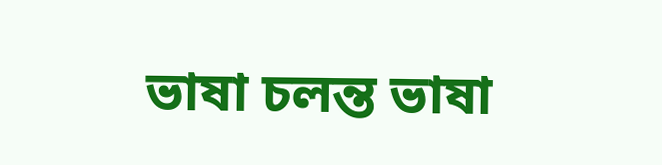ভাষা চলন্ত ভাষা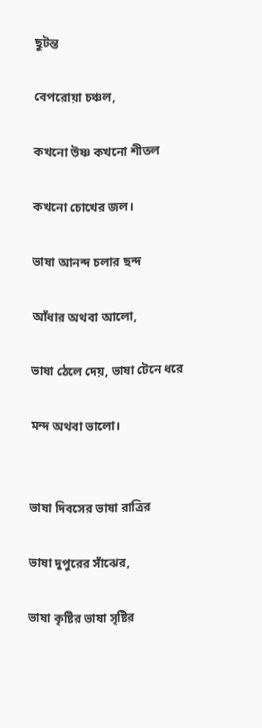ছুটন্ত

বেপরোয়া চঞ্চল,

কখনো উষ্ণ কখনো শীতল

কখনো চোখের জল।

ভাষা আনন্দ চলার ছন্দ

আঁধার অথবা আলো,

ভাষা ঠেলে দেয়, ভাষা টেনে ধরে

মন্দ অথবা ভালো।


ভাষা দিবসের ভাষা রাত্রির

ভাষা দুপুরের সাঁঝের,

ভাষা কৃষ্টির ভাষা সৃষ্টির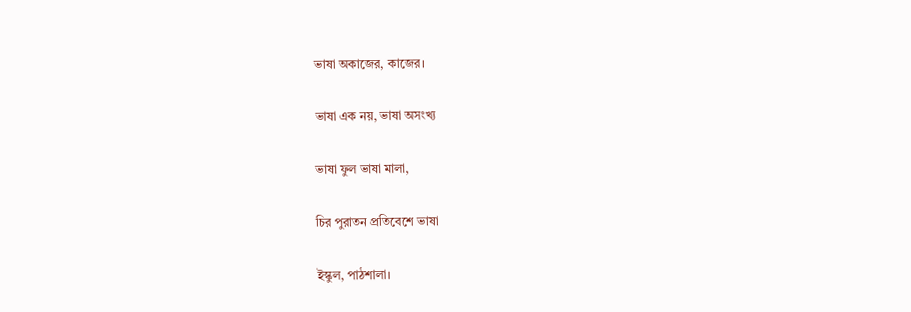ভাষা অকাজের, কাজের।

ভাষা এক নয়, ভাষা অসংখ্য

ভাষা ফুল ভাষা মালা,

চির পুরাতন প্রতিবেশে ভাষা

ইস্কুল, পাঠশালা।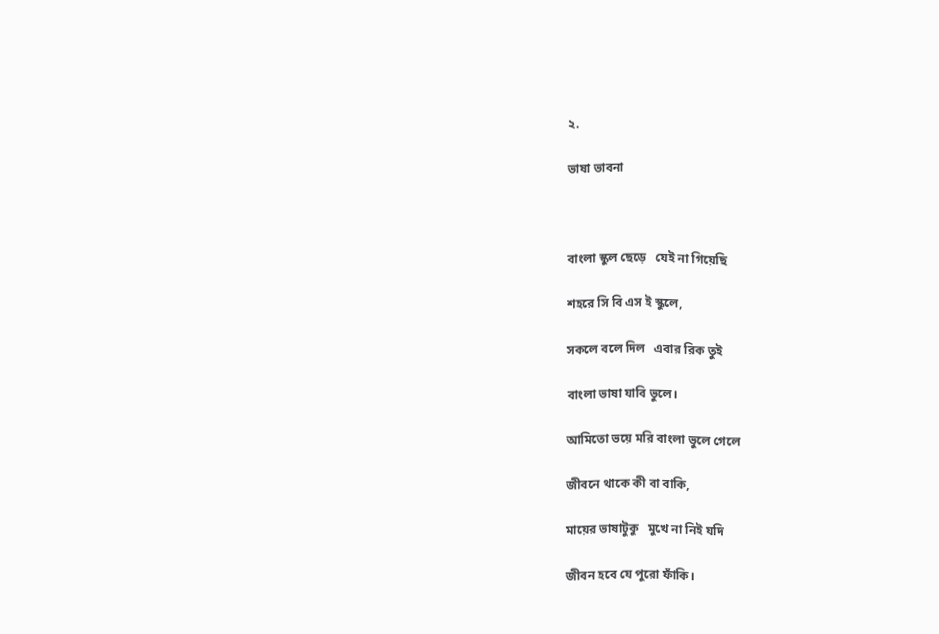২.

ভাষা ভাবনা



বাংলা স্কুল ছেড়ে   যেই না গিয়েছি

শহরে সি বি এস ই স্কুলে,

সকলে বলে দিল   এবার রিক তুই

বাংলা ভাষা যাবি ভুলে।

আমিতো ভয়ে মরি বাংলা ভুলে গেলে

জীবনে থাকে কী বা বাকি,

মায়ের ভাষাটুকু   মুখে না নিই যদি

জীবন হবে যে পুরো ফাঁকি।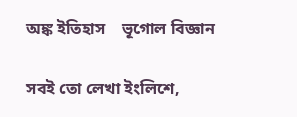অঙ্ক ইতিহাস    ভূগোল বিজ্ঞান

সবই তো লেখা ইংলিশে,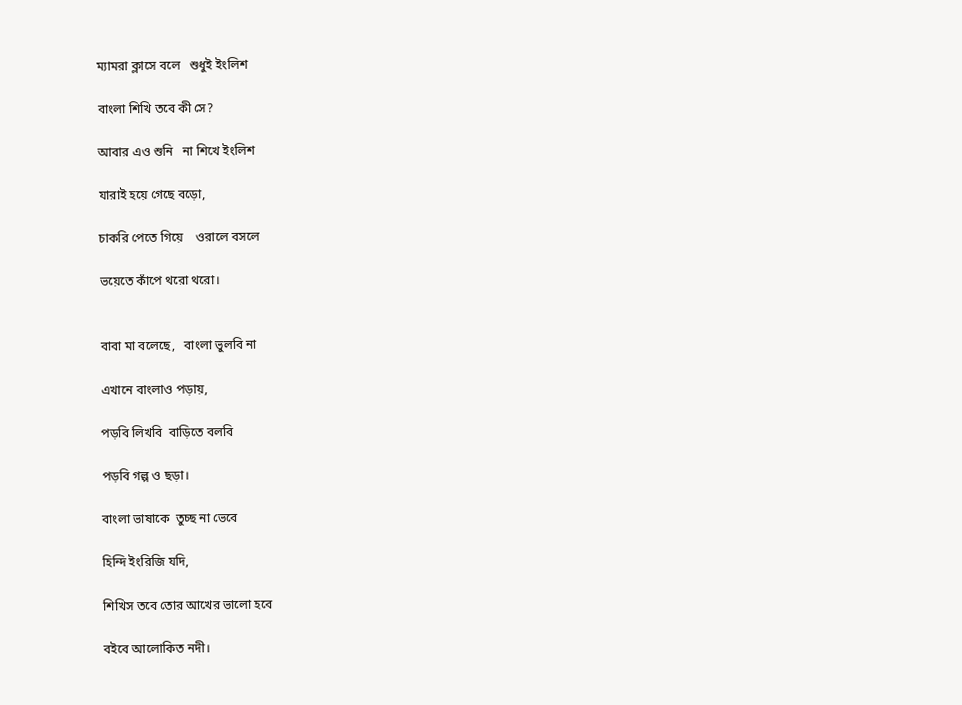ম্যামরা ক্লাসে বলে   শুধুই ইংলিশ

বাংলা শিখি তবে কী সে?

আবার এও শুনি   না শিখে ইংলিশ

যারাই হয়ে গেছে বড়ো,

চাকরি পেতে গিয়ে    ওরালে বসলে

ভয়েতে কাঁপে থরো থরো।


বাবা মা বলেছে,   বাংলা ভুলবি না

এখানে বাংলাও পড়ায়,

পড়বি লিখবি  বাড়িতে বলবি

পড়বি গল্প ও ছড়া।

বাংলা ভাষাকে  তুচ্ছ না ভেবে

হিন্দি ইংরিজি যদি,

শিখিস তবে তোর আখের ভালো হবে

বইবে আলোকিত নদী।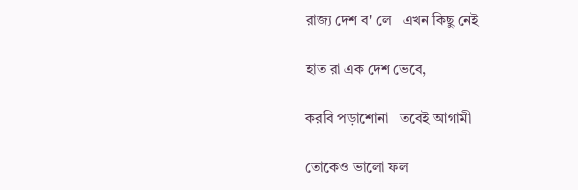রাজ্য দেশ ব' লে   এখন কিছু নেই

হাত রা এক দেশ ভেবে,

করবি পড়াশোনা   তবেই আগামী

তোকেও ভালো ফল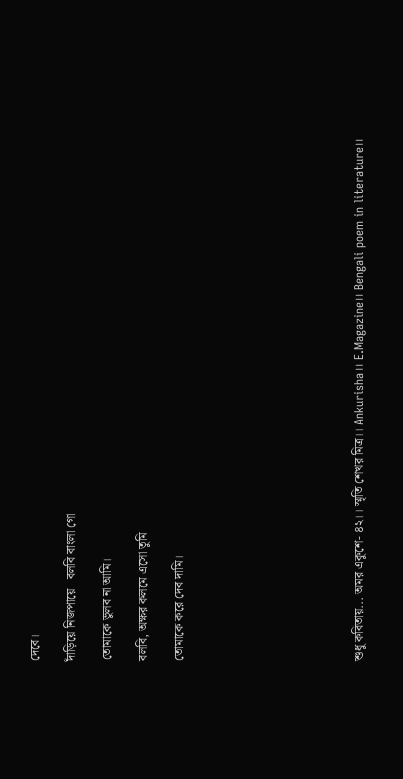দেবে।

দাঁড়িয়ে নিজপায়ে   বলবি বাংলা গো

তোমাকে ভুলব না আমি।

বলবি, অক্ষর কলমে এসো তুমি

তোমাকে করে দেব দামি।









শুধু কবিতায়... অমর একুশে- ৪২।। স্মৃতি শেখর মিত্র।। Ankurisha।। E.Magazine।। Bengali poem in literature।।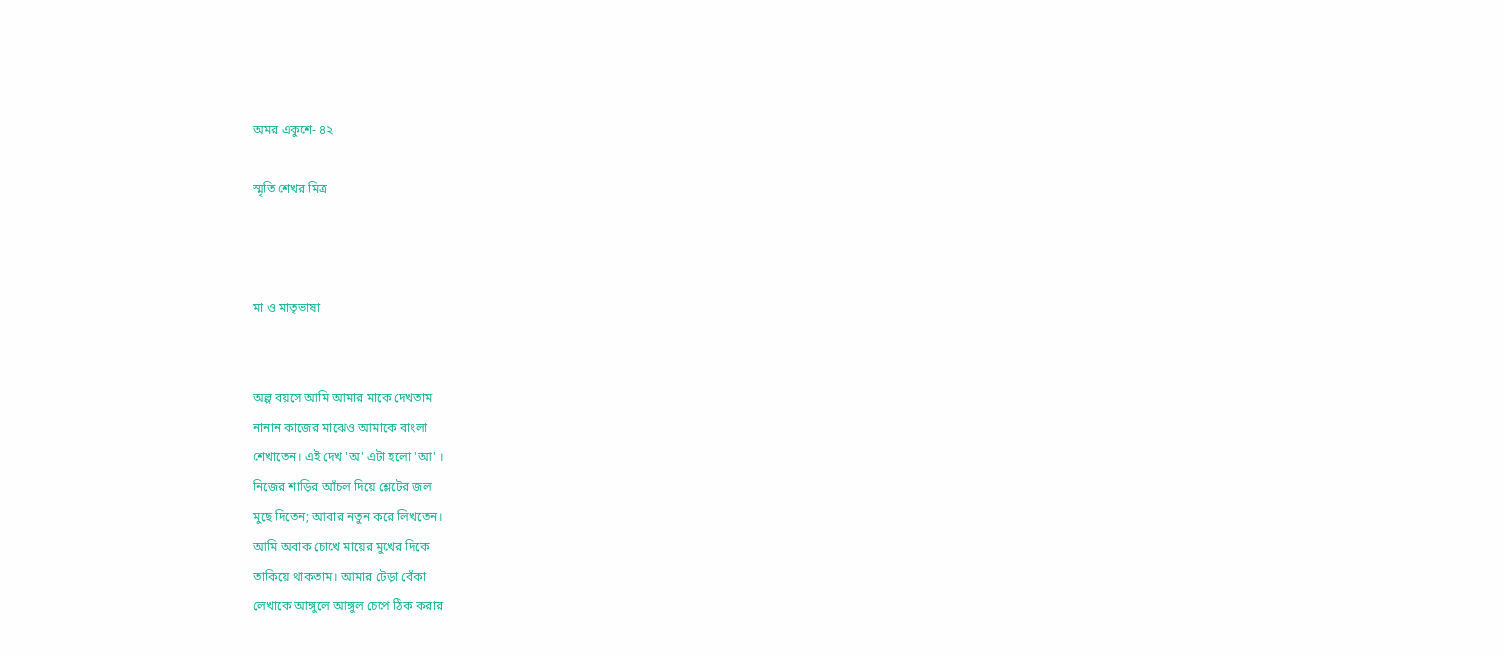অমর একুশে- ৪২

স্মৃতি শেখর মিত্র



মা ও মাতৃভাষা


অল্প বয়সে আমি আমার মাকে দেখতাম
নানান কাজের মাঝেও আমাকে বাংলা
শেখাতেন। এই দেখ 'অ' এটা হলো 'আ' ।
নিজের শাড়ির আঁচল দিয়ে শ্লেটের জল
মুছে দিতেন; আবার নতুন করে লিখতেন।
আমি অবাক চোখে মায়ের মুখের দিকে
তাকিয়ে থাকতাম। আমার টেড়া বেঁকা
লেখাকে আঙ্গুলে আঙ্গুল চেপে ঠিক করার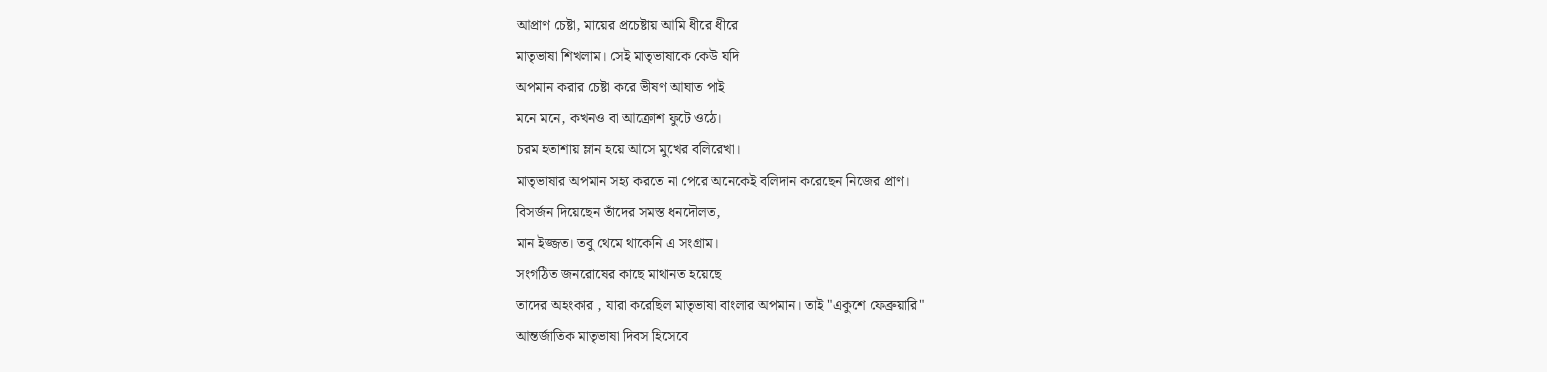আপ্রাণ চেষ্টা, মায়ের প্রচেষ্টায় আমি ধীরে ধীরে
মাতৃভাষা শিখলাম। সেই মাতৃভাষাকে কেউ যদি
অপমান করার চেষ্টা করে ভীষণ আঘাত পাই
মনে মনে, কখনও বা আক্রোশ ফুটে ওঠে।
চরম হতাশায় ম্লান হয়ে আসে মুখের বলিরেখা।
মাতৃভাষার অপমান সহ্য করতে না পেরে অনেকেই বলিদান করেছেন নিজের প্রাণ।
বিসর্জন দিয়েছেন তাঁদের সমস্ত ধনদৌলত,
মান ইজ্জত। তবু থেমে থাকেনি এ সংগ্ৰাম।
সংগঠিত জনরোষের কাছে মাথানত হয়েছে
তাদের অহংকার , যারা করেছিল মাতৃভাষা বাংলার অপমান। তাই "একুশে ফেব্রুয়ারি"
আন্তর্জাতিক মাতৃভাষা দিবস হিসেবে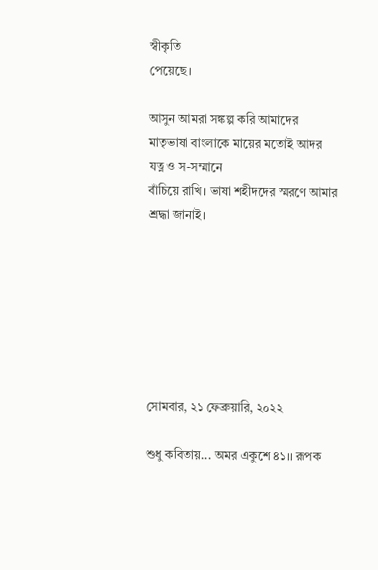স্বীকৃতি
পেয়েছে।

আসুন আমরা সঙ্কল্প করি আমাদের মাতৃভাষা বাংলাকে মায়ের মতোই আদর যত্ন ও স-সম্মানে
বাঁচিয়ে রাখি। ভাষা শহীদদের স্মরণে আমার শ্রদ্ধা জানাই।







সোমবার, ২১ ফেব্রুয়ারি, ২০২২

শুধু কবিতায়... অমর একুশে ৪১।। রূপক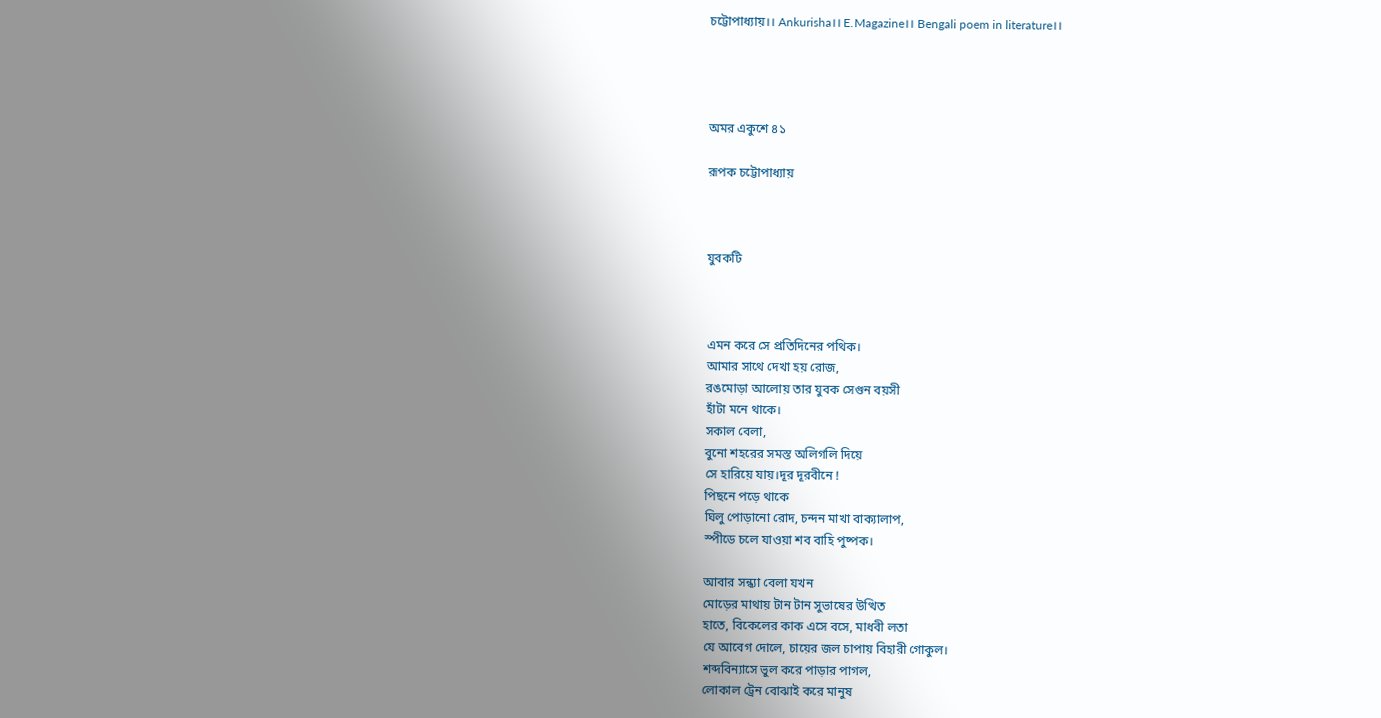চট্টোপাধ্যায়।। Ankurisha।। E.Magazine।। Bengali poem in literature।।




অমর একুশে ৪১

রূপক চট্টোপাধ্যায়



যুবকটি



এমন করে সে প্রতিদিনের পথিক।
আমার সাথে দেখা হয় রোজ,
রঙমোড়া আলোয় তার যুবক সেগুন বয়সী
হাঁটা মনে থাকে।
সকাল বেলা,
বুনো শহরের সমস্ত অলিগলি দিয়ে
সে হারিয়ে যায়।দূর দূরবীনে !
পিছনে পড়ে থাকে
ঘিলু পোড়ানো রোদ, চন্দন মাখা বাক্যালাপ,
স্পীডে চলে যাওয়া শব বাহি পুষ্পক।

আবার সন্ধ্যা বেলা যখন
মোড়ের মাথায় টান টান সুভাষের উত্থিত
হাতে, বিকেলের কাক এসে বসে, মাধবী লতা
যে আবেগ দোলে, চায়ের জল চাপায় বিহারী গোকুল।
শব্দবিন্যাসে ভুল করে পাড়ার পাগল,
লোকাল ট্রেন বোঝাই করে মানুষ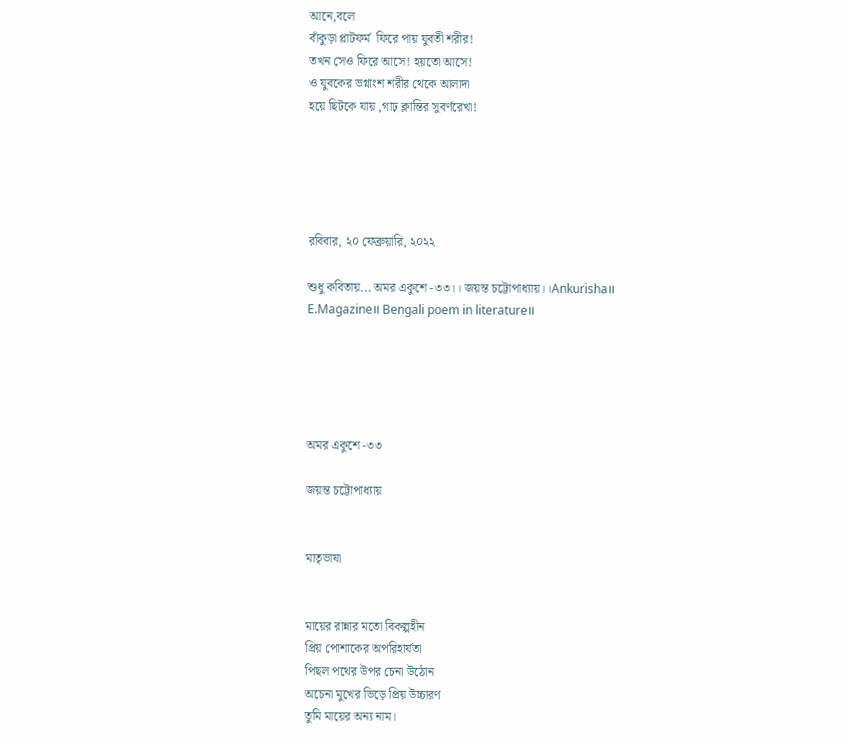আনে,বলে
বাঁকুড়া প্লাটফর্ম  ফিরে পায় যুবতী শরীর!
তখন সেও ফিরে আসে! হয়তো আসে!
ও যুবকের ভগ্নাংশ শরীর থেকে আলাদা
হয়ে ছিটকে যায় ,গাঢ় ক্লান্তির সুবর্ণরেখা!





রবিবার, ২০ ফেব্রুয়ারি, ২০২২

শুধু কবিতায়... অমর একুশে -৩৩।। জয়ন্ত চট্টোপাধ্যায়।।Ankurisha।। E.Magazine।। Bengali poem in literature।।





অমর একুশে -৩৩

জয়ন্ত চট্টোপাধ্যায়


মাতৃভাষা


মায়ের রান্নার মতো বিকল্পহীন
প্রিয় পোশাকের অপরিহার্যতা
পিছল পথের উপর চেনা উঠোন
অচেনা মুখের ভিড়ে প্রিয় উচ্চারণ
তুমি মায়ের অন্য নাম।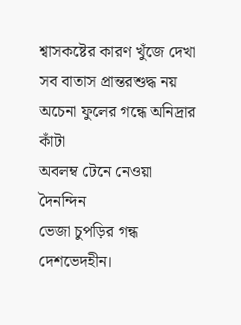শ্বাসকষ্টের কারণ খুঁজে দেখা
সব বাতাস প্রান্তরশুদ্ধ নয়
অচেনা ফুলের গন্ধে অনিদ্রার কাঁটা
অবলম্ব টেনে নেওয়া দৈনন্দিন
ভেজা চুপড়ির গন্ধ দেশভেদহীন।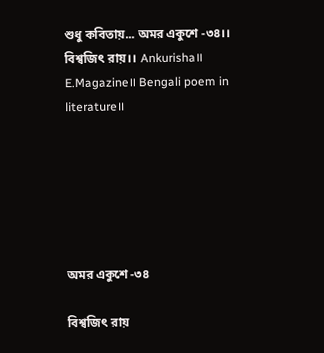শুধু কবিতায়... অমর একুশে -৩৪।। বিশ্বজিৎ রায়।। Ankurisha।। E.Magazine।। Bengali poem in literature।।






অমর একুশে -৩৪

বিশ্বজিৎ রায়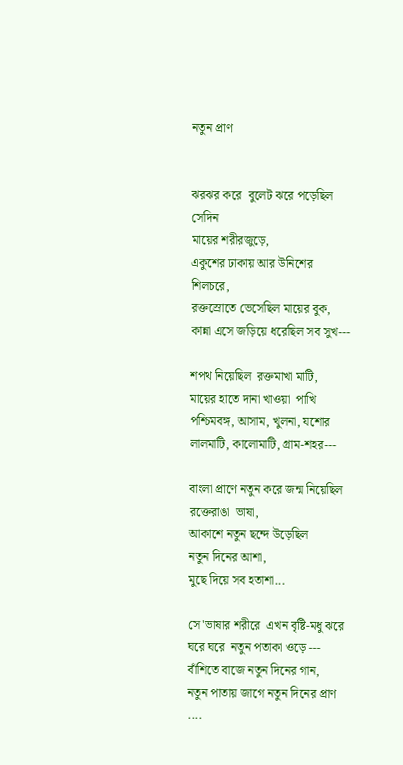নতুন প্রাণ


ঝরঝর করে  বুলেট ঝরে পড়েছিল সেদিন
মায়ের শরীরজুড়ে,
একুশের ঢাকায় আর উনিশের  শিলচরে,
রক্তস্রোতে ভেসেছিল মায়ের বুক,
কান্না এসে জড়িয়ে ধরেছিল সব সুখ---

শপথ নিয়েছিল  রক্তমাখা মাটি,
মায়ের হাতে দানা খাওয়া  পাখি
পশ্চিমবঙ্গ, আসাম, খুলনা, যশোর
লালমাটি, কালোমাটি, গ্রাম-শহর---

বাংলা প্রাণে নতুন করে জন্ম নিয়েছিল
রক্তেরাঙা  ভাষা,
আকাশে নতুন ছন্দে উড়েছিল
নতুন দিনের আশা,
মুছে দিয়ে সব হতাশা...

সে'ভাষার শরীরে  এখন বৃষ্টি-মধু ঝরে
ঘরে ঘরে  নতুন পতাকা ওড়ে ---
বাঁশিতে বাজে নতুন দিনের গান,
নতুন পাতায় জাগে নতুন দিনের প্রাণ ....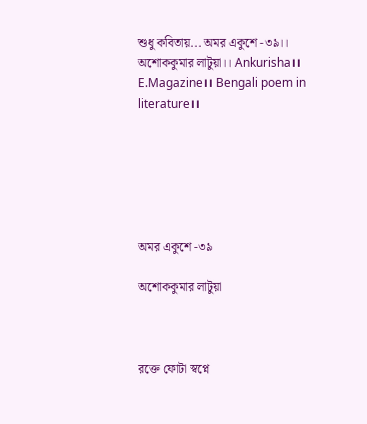শুধু কবিতায়... অমর একুশে -৩৯।। অশোককুমার লাটুয়া।। Ankurisha।। E.Magazine।। Bengali poem in literature।।






অমর একুশে -৩৯

অশোককুমার লাটুয়া



রক্তে ফোটা স্বপ্নে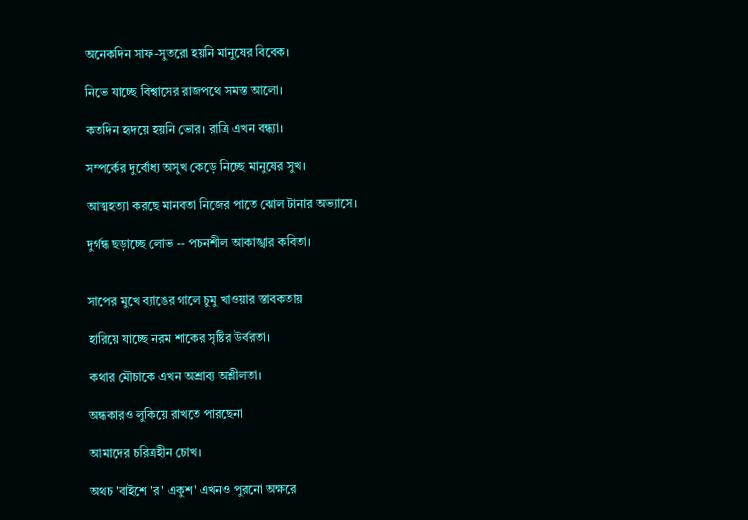অনেকদিন সাফ-সুতরো হয়নি মানুষের বিবেক।

নিভে যাচ্ছে বিশ্বাসের রাজপথে সমস্ত আলো।

কতদিন হৃদয়ে হয়নি ভোর। রাত্রি এখন বন্ধ্যা।

সম্পর্কের দুর্বোধ্য অসুখ কেড়ে নিচ্ছে মানুষের সুখ।

আত্মহত্যা করছে মানবতা নিজের পাতে ঝোল টানার অভ্যাসে।

দুর্গন্ধ ছড়াচ্ছে লোভ -- পচনশীল আকাঙ্খার কবিতা।


সাপের মুখে ব্যাঙের গালে চুমু খাওয়ার স্তাবকতায়

হারিয়ে যাচ্ছে নরম শাকের সৃষ্টির উর্বরতা।

কথার মৌচাকে এখন অশ্রাব্য অশ্লীলতা।

অন্ধকারও লুকিয়ে রাখতে পারছেনা

আমাদের চরিত্রহীন চোখ।

অথচ 'বাইশে 'র' একুশ' এখনও পুরনো অক্ষরে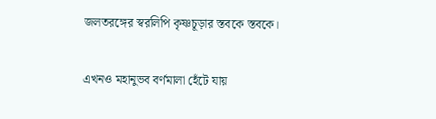জলতরঙ্গের স্বরলিপি কৃষ্ণচূড়ার স্তবকে স্তবকে।

এখনও মহানুভব বর্ণমালা হেঁটে যায়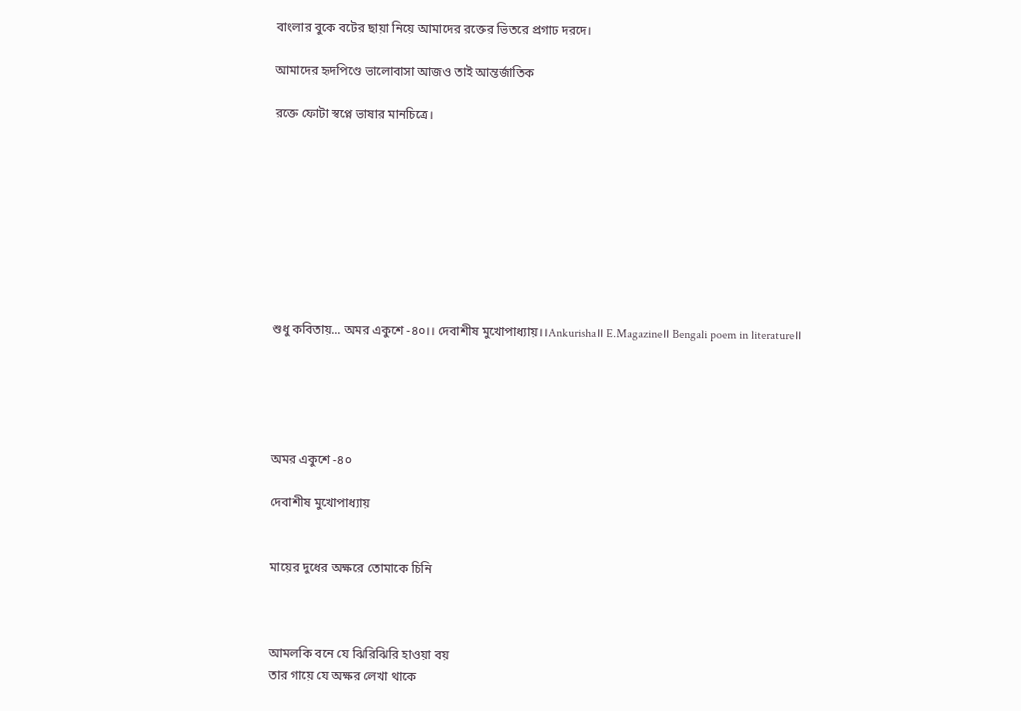বাংলার বুকে বটের ছায়া নিয়ে আমাদের রক্তের ভিতরে প্রগাঢ দরদে।

আমাদের হৃদপিণ্ডে ভালোবাসা আজও তাই আন্তর্জাতিক

রক্তে ফোটা স্বপ্নে ভাষার মানচিত্রে।









শুধু কবিতায়... অমর একুশে -৪০।। দেবাশীষ মুখোপাধ্যায়।।Ankurisha।। E.Magazine।। Bengali poem in literature।।





অমর একুশে -৪০

দেবাশীষ মুখোপাধ্যায়


মায়ের দুধের অক্ষরে তোমাকে চিনি



আমলকি বনে যে ঝিরিঝিরি হাওয়া বয়
তার গায়ে যে অক্ষর লেখা থাকে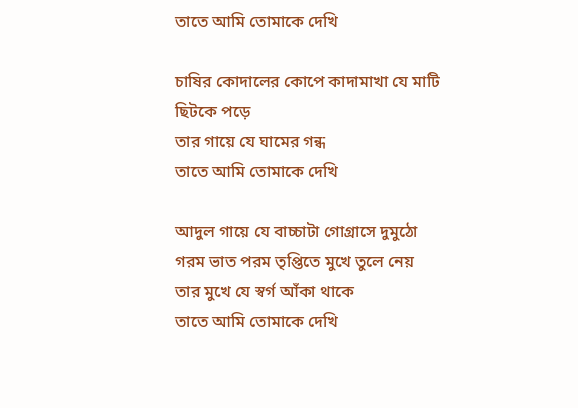তাতে আমি তোমাকে দেখি

চাষির কোদালের কোপে কাদামাখা যে মাটি ছিটকে পড়ে
তার গায়ে যে ঘামের গন্ধ
তাতে আমি তোমাকে দেখি

আদুল গায়ে যে বাচ্চাটা গোগ্রাসে দুমুঠো গরম ভাত পরম তৃপ্তিতে মুখে তুলে নেয়
তার মুখে যে স্বর্গ আঁকা থাকে
তাতে আমি তোমাকে দেখি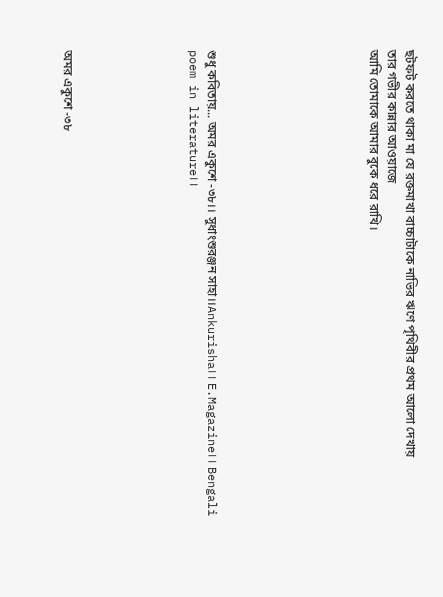ছটফট করতে থাকা মা যে রক্তমাখা বাচ্চাটাকে নাভির ঋণে পৃথিবীর প্রথম আলো দেখায়
তার গভীর কান্নার আওয়াজে
আমি তোমাকে আমার বুকে ধরে রাখি।








শুধু কবিতায়... অমর একুশে -৩৮।। সুধাংশুরঞ্জন সাহা।।Ankurisha।। E.Magazine।। Bengali poem in literature।।






অমর একুশে -৩৮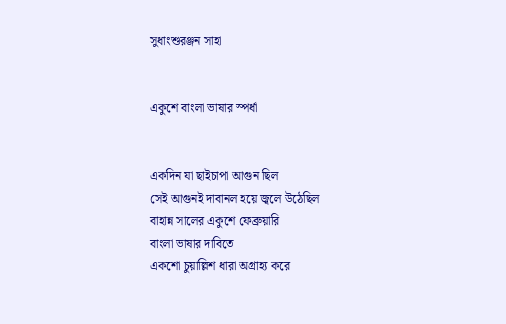সুধাংশুরঞ্জন সাহা


একুশে বাংলা ভাষার স্পর্ধা


একদিন যা ছাইচাপা আগুন ছিল
সেই আগুনই দাবানল হয়ে জ্বলে উঠেছিল
বাহান্ন সালের একুশে ফেব্রুয়ারি
বাংলা ভাষার দাবিতে
একশো চুয়াল্লিশ ধারা অগ্রাহ্য করে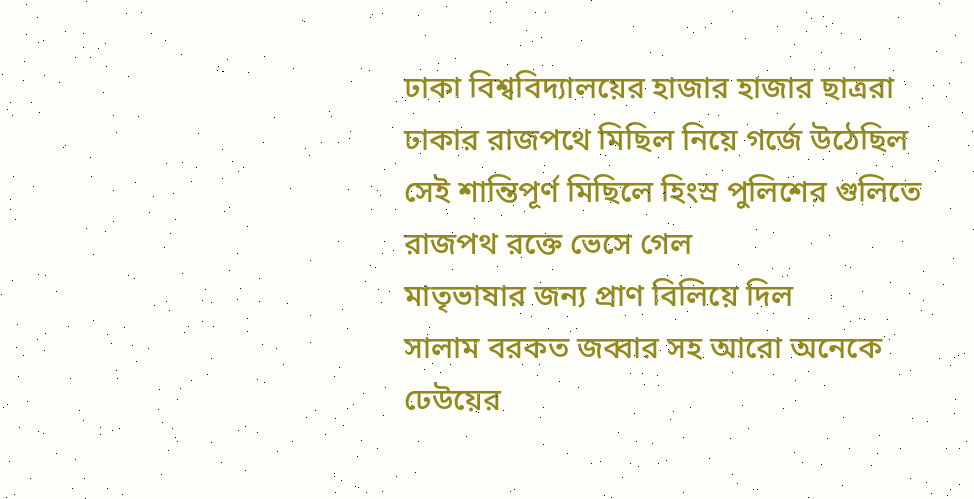ঢাকা বিশ্ববিদ্যালয়ের হাজার হাজার ছাত্ররা
ঢাকার রাজপথে মিছিল নিয়ে গর্জে উঠেছিল
সেই শান্তিপূর্ণ মিছিলে হিংস্র পুলিশের গুলিতে
রাজপথ রক্তে ভেসে গেল
মাতৃভাষার জন্য প্রাণ বিলিয়ে দিল
সালাম বরকত জব্বার সহ আরো অনেকে
ঢেউয়ের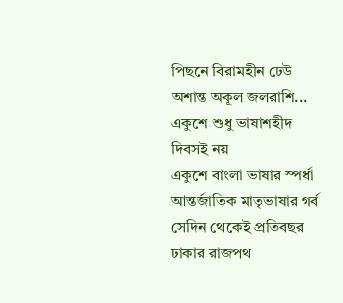পিছনে বিরামহীন ঢেউ
অশান্ত অকূল জলরাশি...
একুশে শুধু ভাষাশহীদ দিবসই নয়
একুশে বাংলা ভাষার স্পর্ধা
আন্তর্জাতিক মাতৃভাষার গর্ব
সেদিন থেকেই প্রতিবছর ঢাকার রাজপথ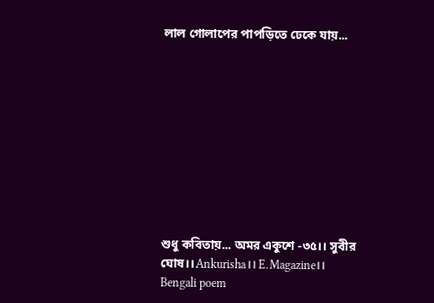লাল গোলাপের পাপড়িতে ঢেকে যায়...










শুধু কবিতায়... অমর একুশে -৩৫।। সুবীর ঘোষ।।Ankurisha।। E.Magazine।। Bengali poem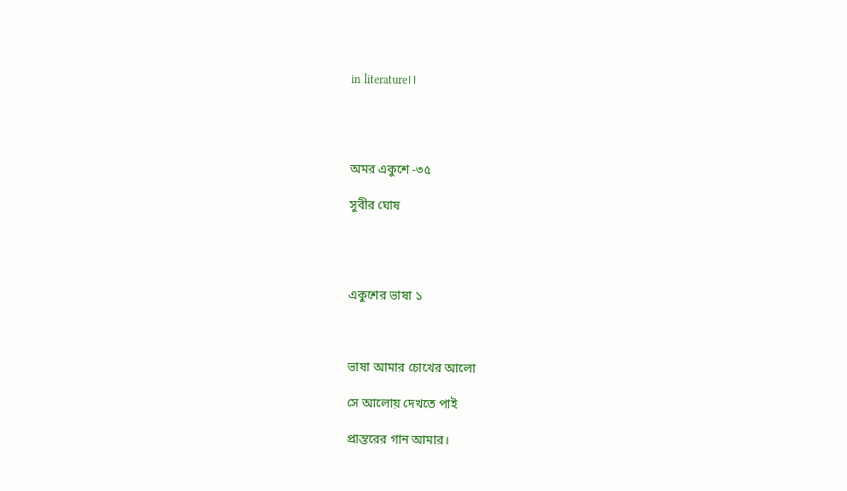in literature।।




অমর একুশে -৩৫

সুবীর ঘোষ




একুশের ভাষা ১



ভাষা আমার চোখের আলো

সে আলোয় দেখতে পাই

প্রান্তরের গান আমার।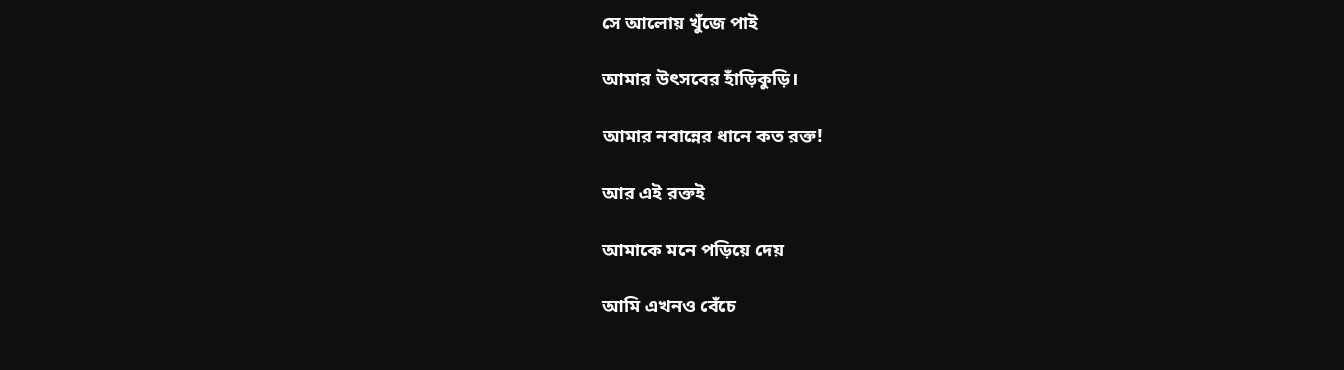সে আলোয় খুঁজে পাই

আমার উৎসবের হাঁড়িকুড়ি।

আমার নবান্নের ধানে কত রক্ত!

আর এই রক্তই

আমাকে মনে পড়িয়ে দেয়

আমি এখনও বেঁচে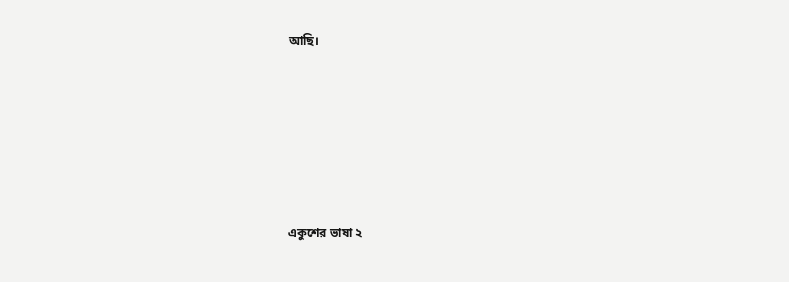আছি।







একুশের ভাষা ২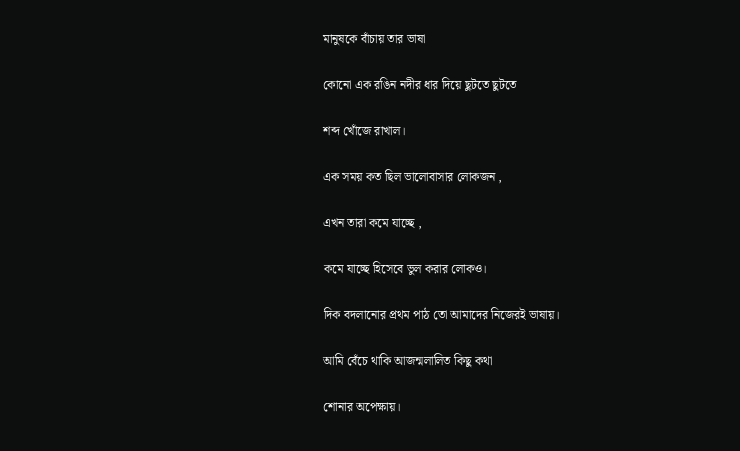মানুষকে বাঁচায় তার ভাষা

কোনো এক রঙিন নদীর ধার দিয়ে ছুটতে ছুটতে

শব্দ খোঁজে রাখাল।

এক সময় কত ছিল ভালোবাসার লোকজন ,

এখন তারা কমে যাচ্ছে ,

কমে যাচ্ছে হিসেবে ভুল করার লোকও।

দিক বদলানোর প্রথম পাঠ তো আমাদের নিজেরই ভাষায়।

আমি বেঁচে থাকি আজন্মলালিত কিছু কথা

শোনার অপেক্ষায়।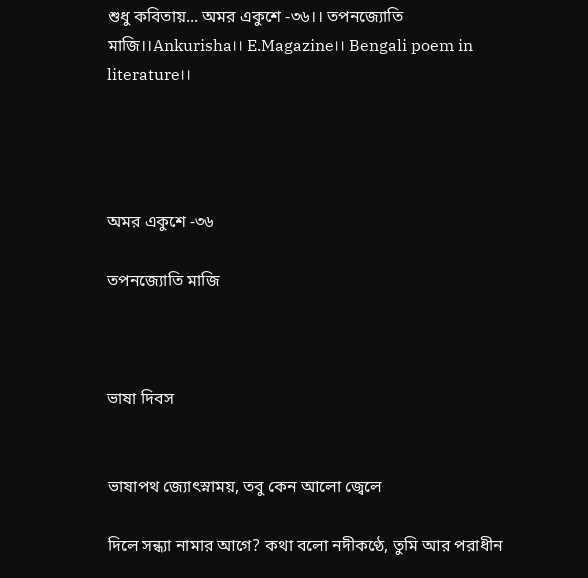শুধু কবিতায়... অমর একুশে -৩৬।। তপনজ্যোতি মাজি।।Ankurisha।। E.Magazine।। Bengali poem in literature।।




অমর একুশে -৩৬

তপনজ্যোতি মাজি



ভাষা দিবস


ভাষাপথ জ্যোৎস্নাময়, তবু কেন আলো জ্বেলে

দিলে সন্ধ্যা নামার আগে? কথা বলো নদীকণ্ঠে, তুমি আর পরাধীন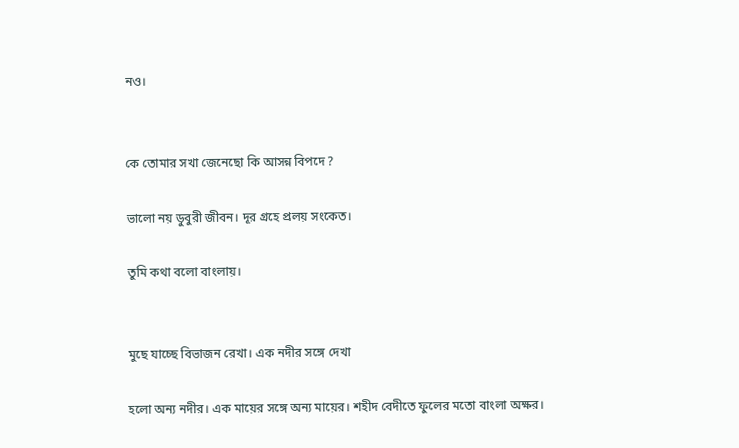নও।


কে তোমার সখা জেনেছো কি আসন্ন বিপদে ?

ভালো নয় ডুবুরী জীবন। দূর গ্রহে প্রলয় সংকেত।

তুমি কথা বলো বাংলায়।


মুছে যাচ্ছে বিভাজন রেখা। এক নদীর সঙ্গে দেখা

হলো অন্য নদীর। এক মায়ের সঙ্গে অন্য মায়ের। শহীদ বেদীতে ফুলের মতো বাংলা অক্ষর।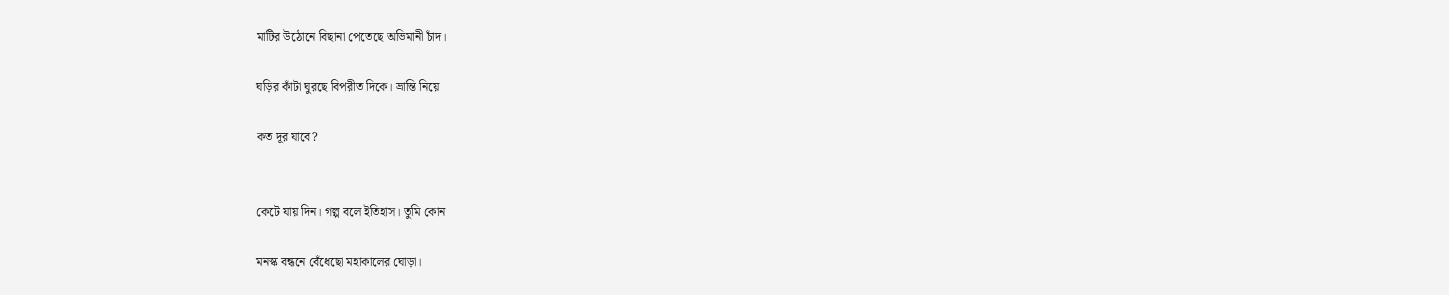মাটির উঠোনে বিছানা পেতেছে অভিমানী চাঁদ।

ঘড়ির কাঁটা ঘুরছে বিপরীত দিকে। ভ্রান্তি নিয়ে

কত দূর যাবে?


কেটে যায় দিন। গল্প বলে ইতিহাস। তুমি কোন

মনস্ক বন্ধনে বেঁধেছো মহাকালের ঘোড়া।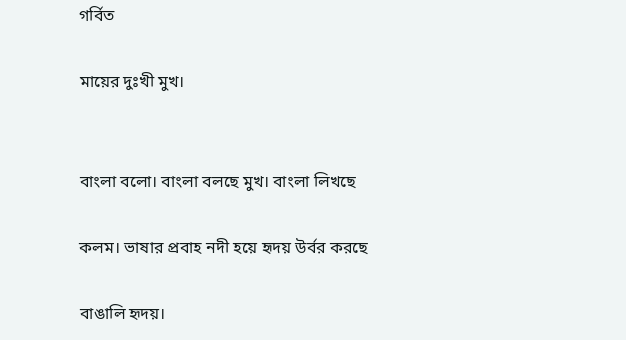গর্বিত

মায়ের দুঃখী মুখ।


বাংলা বলো। বাংলা বলছে মুখ। বাংলা লিখছে

কলম। ভাষার প্রবাহ নদী হয়ে হৃদয় উর্বর করছে

বাঙালি হৃদয়।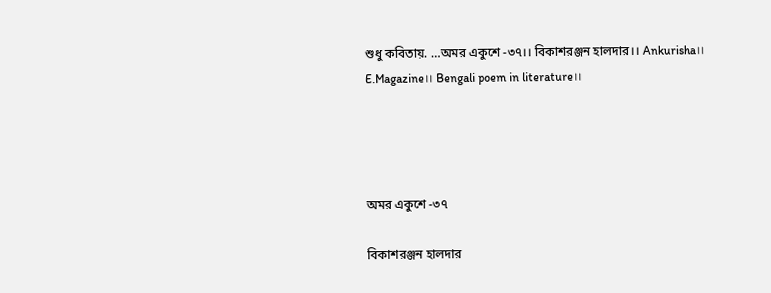শুধু কবিতায়. …অমর একুশে -৩৭।। বিকাশরঞ্জন হালদার।। Ankurisha।। E.Magazine।। Bengali poem in literature।।




অমর একুশে -৩৭

বিকাশরঞ্জন হালদার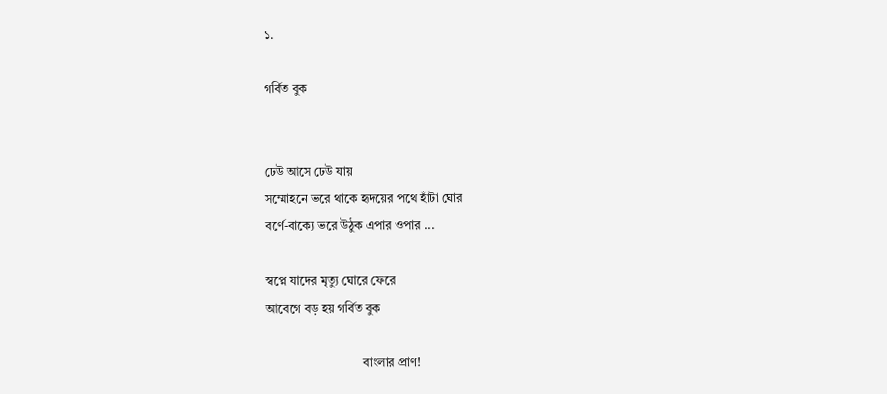১.

গর্বিত বুক


ঢেউ আসে ঢেউ যায়
সম্মোহনে ভরে থাকে হৃদয়ের পথে হাঁটা ঘোর
বর্ণে-বাক্যে ভরে উঠুক এপার ওপার ...

স্বপ্নে যাদের মৃত্যু ঘোরে ফেরে
আবেগে বড় হয় গর্বিত বুক

                               বাংলার প্রাণ!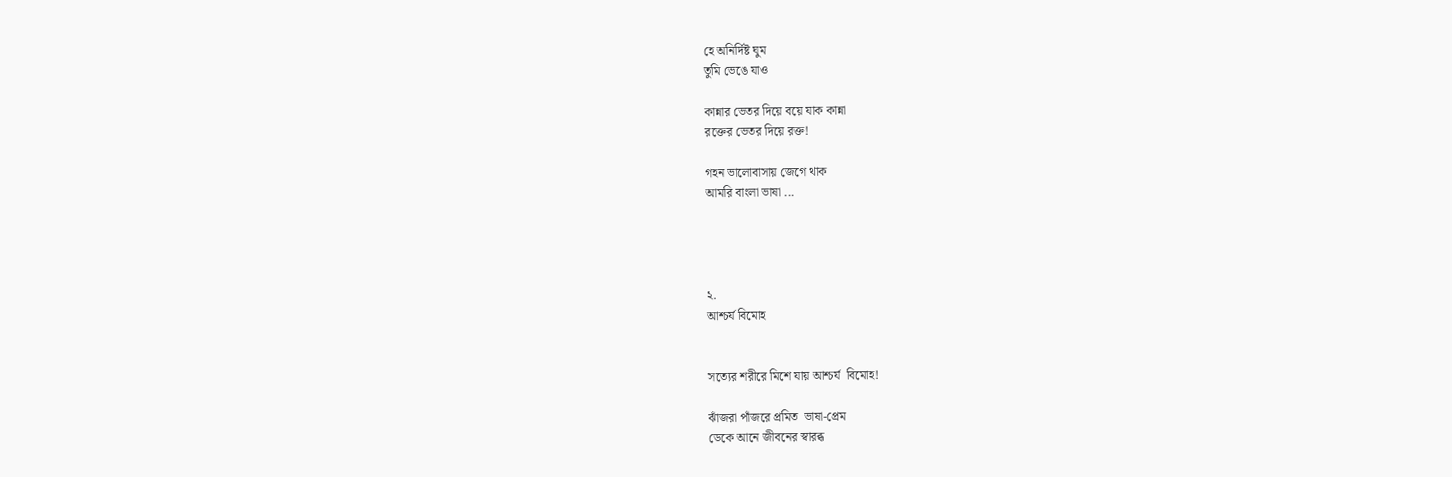হে অনির্দিষ্ট ঘুম
তুমি ভেঙে যাও

কান্নার ভেতর দিয়ে বয়ে যাক কান্না
রক্তের ভেতর দিয়ে রক্ত!

গহন ভালোবাসায় জেগে থাক
আমরি বাংলা ভাষা ...




২.
আশ্চর্য বিমোহ


সত্যের শরীরে মিশে যায় আশ্চর্য  বিমোহ!

ঝাঁজরা পাঁজরে প্রমিত  ভাষা-প্রেম
ডেকে আনে জীবনের স্বারব্ধ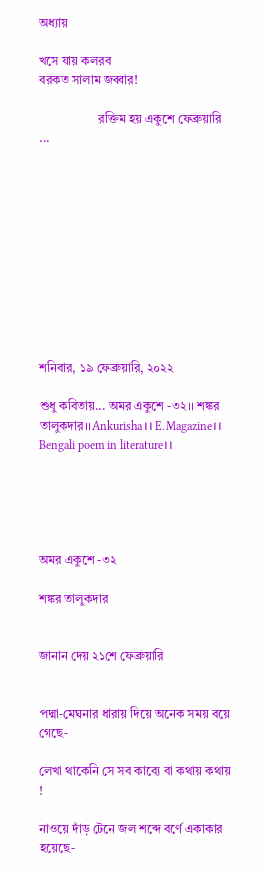অধ্যায়

খসে যায় কলরব
বরকত সালাম জব্বার!

                   রক্তিম হয় একুশে ফেব্রুয়ারি ...











শনিবার, ১৯ ফেব্রুয়ারি, ২০২২

শুধু কবিতায়... অমর একুশে -৩২।। শঙ্কর তালুকদার।।Ankurisha।। E.Magazine।। Bengali poem in literature।।





অমর একুশে -৩২

শঙ্কর তালুকদার


জানান দেয় ২১শে ফেব্রুয়ারি


পদ্মা-মেঘনার ধারায় দিয়ে অনেক সময় বয়ে গেছে-

লেখা থাকেনি সে সব কাব্যে বা কথায় কথায় !

নাওয়ে দাঁড় টেনে জল শব্দে বর্ণে একাকার হয়েছে-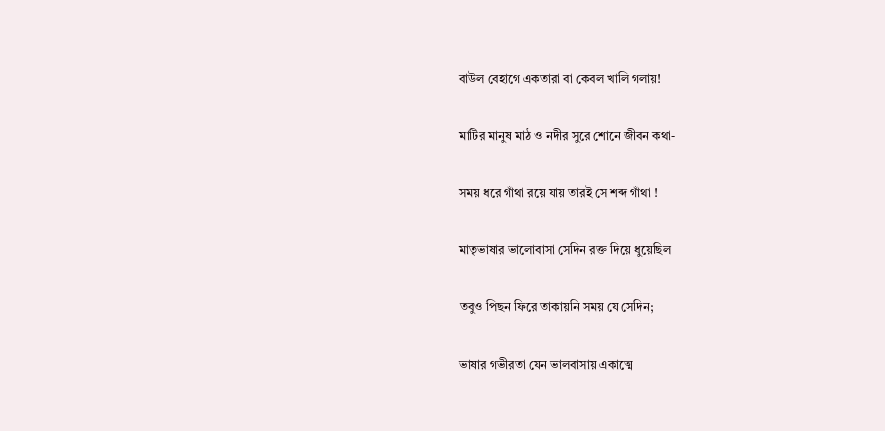বাউল বেহাগে একতারা বা কেবল খালি গলায়!

মাটির মানুষ মাঠ ও নদীর সুরে শোনে জীবন কথা-

সময় ধরে গাঁথা রয়ে যায় তারই সে শব্দ গাঁথা !

মাতৃভাষার ভালোবাসা সেদিন রক্ত দিয়ে ধুয়েছিল

তবুও পিছন ফিরে তাকায়নি সময় যে সেদিন;

ভাষার গভীরতা যেন ভালবাসায় একাত্মে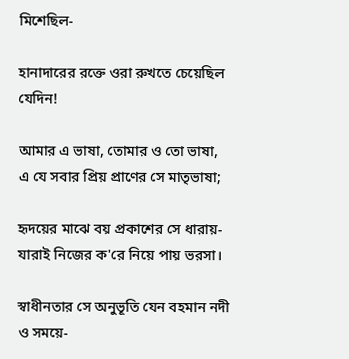মিশেছিল-

হানাদারের রক্তে ওরা রুখতে চেয়েছিল যেদিন!

আমার এ ভাষা, তোমার ও তো ভাষা, এ যে সবার প্রিয় প্রাণের সে মাতৃভাষা;

হৃদয়ের মাঝে বয় প্রকাশের সে ধারায়- যারাই নিজের ক'রে নিয়ে পায় ভরসা।

স্বাধীনতার সে অনুভূতি যেন বহমান নদী ও সময়ে-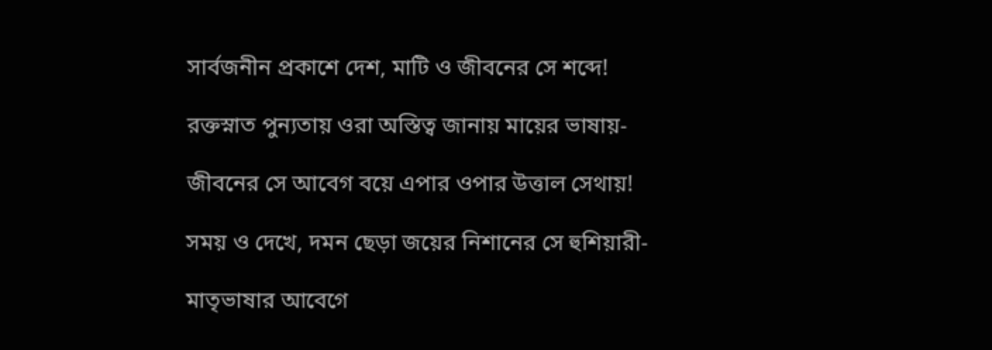সার্বজনীন প্রকাশে দেশ, মাটি ও জীবনের সে শব্দে!

রক্তস্নাত পুন্যতায় ওরা অস্তিত্ব জানায় মায়ের ভাষায়-

জীবনের সে আবেগ বয়ে এপার ওপার উত্তাল সেথায়!

সময় ও দেখে, দমন ছেড়া জয়ের নিশানের সে হুশিয়ারী-

মাতৃভাষার আবেগে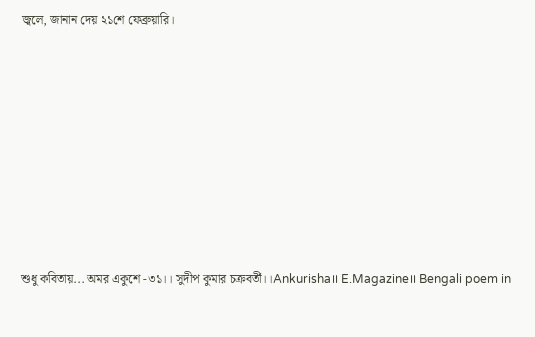জ্বলে, জানান দেয় ২১শে ফেব্রুয়ারি।











শুধু কবিতায়... অমর একুশে -৩১।। সুদীপ কুমার চক্রবর্তী।।Ankurisha।। E.Magazine।। Bengali poem in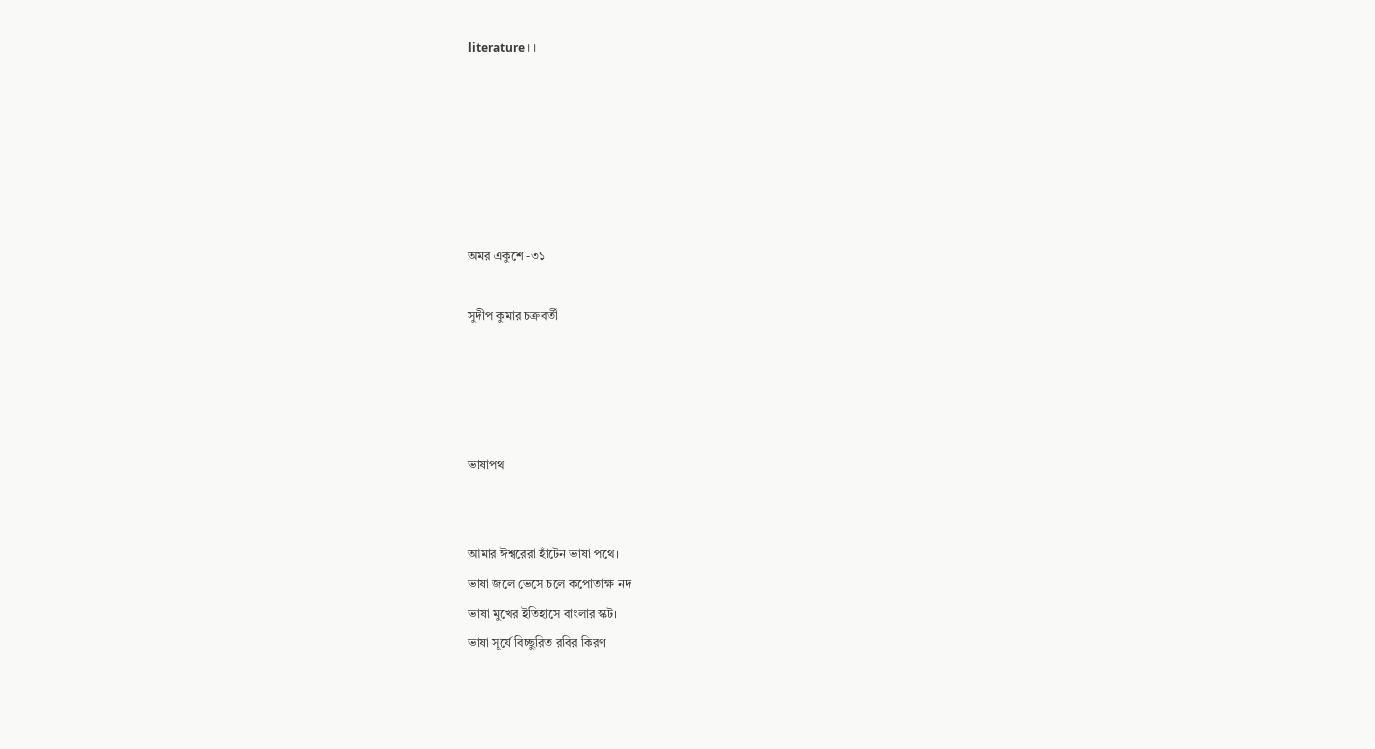literature।।






অমর একুশে -৩১

সুদীপ কুমার চক্রবর্তী




ভাষাপথ


আমার ঈশ্বরেরা হাঁটেন ভাষা পথে।
ভাষা জলে ভেসে চলে কপোতাক্ষ নদ
ভাষা মুখের ইতিহাসে বাংলার স্কট।
ভাষা সূর্যে বিচ্ছুরিত রবির কিরণ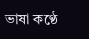ভাষা কণ্ঠে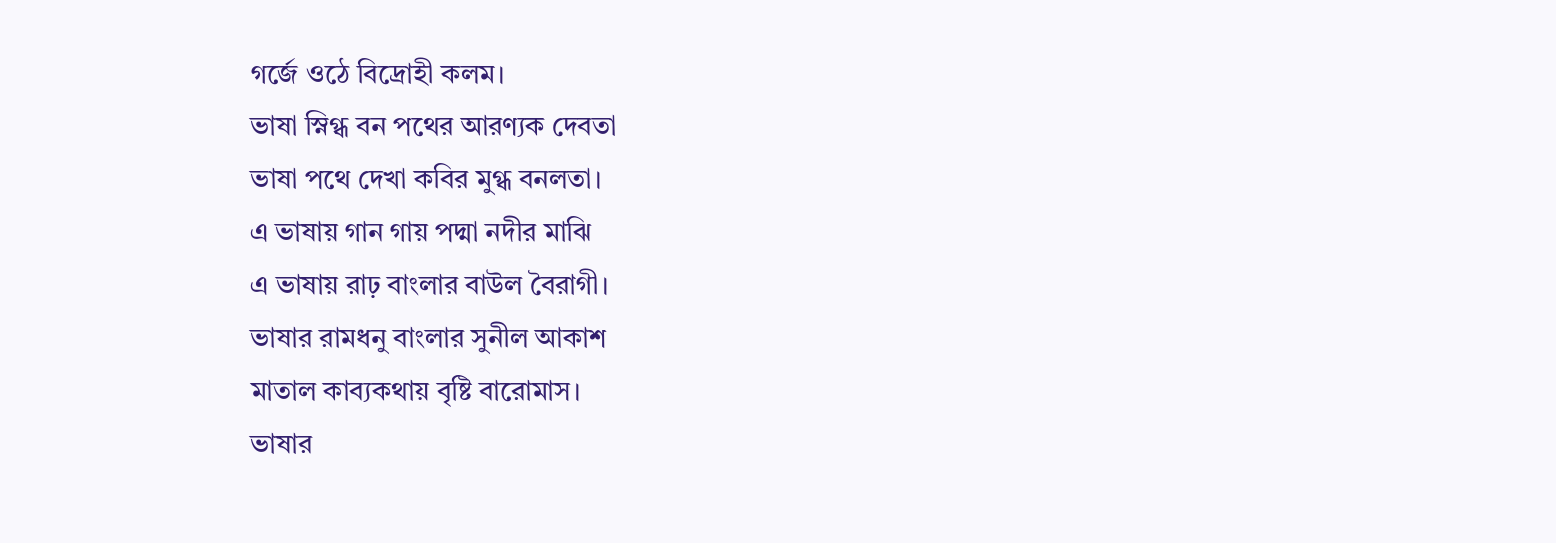গর্জে ওঠে বিদ্রোহী কলম।
ভাষা স্নিগ্ধ বন পথের আরণ্যক দেবতা
ভাষা পথে দেখা কবির মুগ্ধ বনলতা।
এ ভাষায় গান গায় পদ্মা নদীর মাঝি
এ ভাষায় রাঢ় বাংলার বাউল বৈরাগী।
ভাষার রামধনু বাংলার সুনীল আকাশ
মাতাল কাব্যকথায় বৃষ্টি বারোমাস।
ভাষার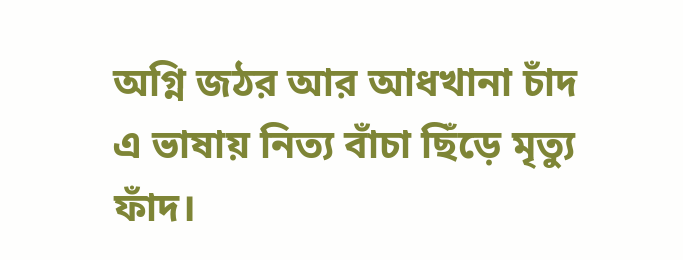অগ্নি জঠর আর আধখানা চাঁদ
এ ভাষায় নিত্য বাঁচা ছিঁড়ে মৃত্যু ফাঁদ।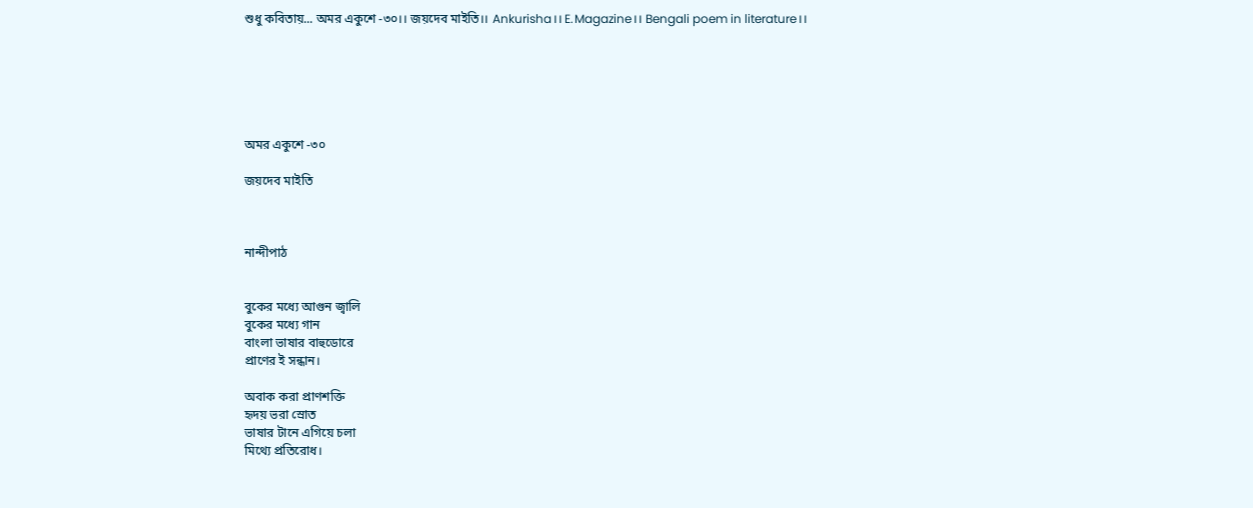শুধু কবিতায়... অমর একুশে -৩০।। জয়দেব মাইতি।। Ankurisha।। E.Magazine।। Bengali poem in literature।।






অমর একুশে -৩০

জয়দেব মাইতি



নান্দীপাঠ


বুকের মধ্যে আগুন জ্বালি
বুকের মধ্যে গান
বাংলা ভাষার বাহুডোরে
প্রাণের ই সন্ধান।

অবাক করা প্রাণশক্তি
হৃদয় ভরা স্রোত
ভাষার টানে এগিয়ে চলা
মিথ্যে প্রতিরোধ।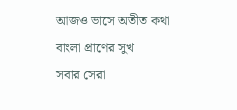আজও ভাসে অতীত কথা
বাংলা প্রাণের সুখ
সবার সেরা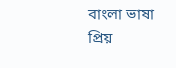বাংলা ভাষা
প্রিয়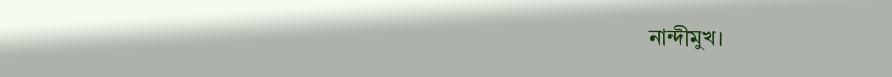নান্দীমুখ।